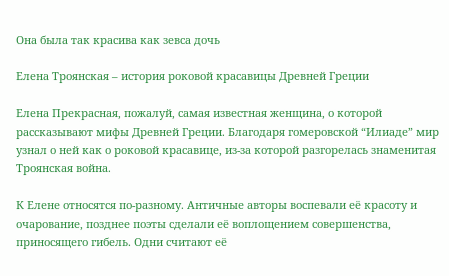Она была так красива как зевса дочь

Елена Троянская – история роковой красавицы Древней Греции

Елена Прекрасная, пожалуй, самая известная женщина, о которой рассказывают мифы Древней Греции. Благодаря гомеровской “Илиаде” мир узнал о ней как о роковой красавице, из-за которой разгорелась знаменитая Троянская война.

К Елене относятся по-разному. Античные авторы воспевали её красоту и очарование, позднее поэты сделали её воплощением совершенства, приносящего гибель. Одни считают её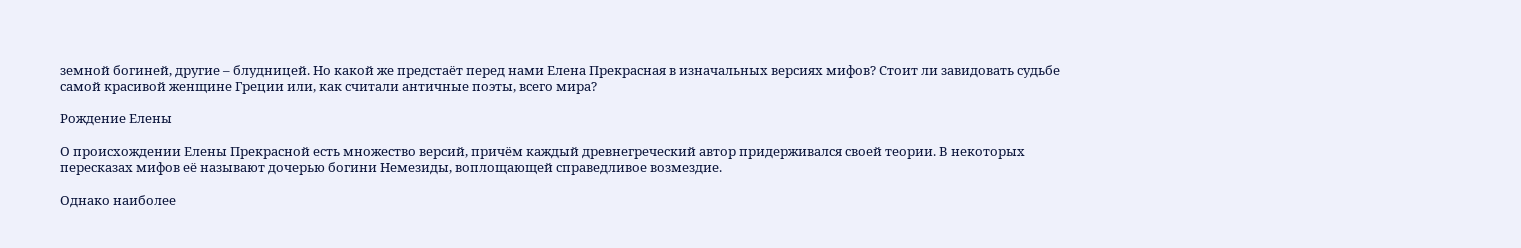земной богиней, другие – блудницей. Но какой же предстаёт перед нами Елена Прекрасная в изначальных версиях мифов? Стоит ли завидовать судьбе самой красивой женщине Греции или, как считали античные поэты, всего мира?

Рождение Елены

О происхождении Елены Прекрасной есть множество версий, причём каждый древнегреческий автор придерживался своей теории. В некоторых пересказах мифов её называют дочерью богини Немезиды, воплощающей справедливое возмездие.

Однако наиболее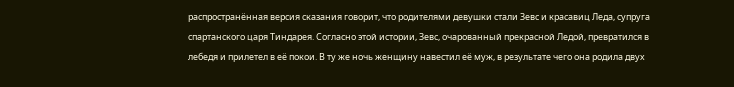распространённая версия сказания говорит, что родителями девушки стали Зевс и красавиц Леда, супруга спартанского царя Тиндарея. Согласно этой истории, Зевс, очарованный прекрасной Ледой, превратился в лебедя и прилетел в её покои. В ту же ночь женщину навестил её муж, в результате чего она родила двух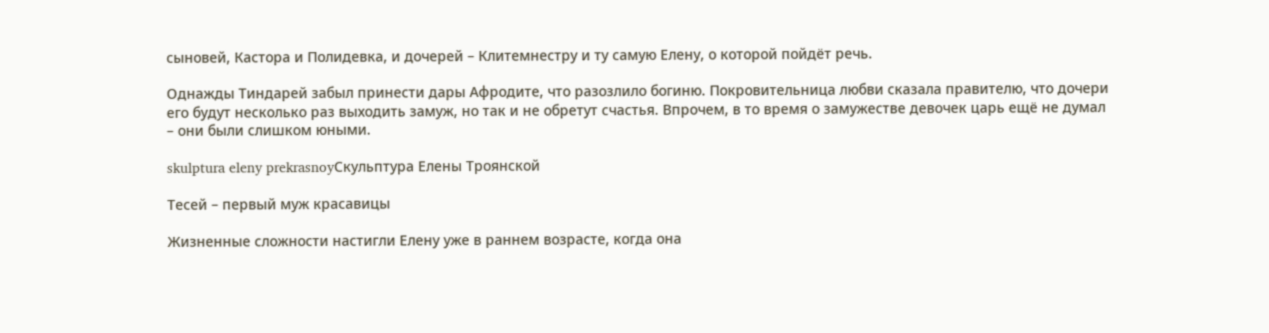сыновей, Кастора и Полидевка, и дочерей – Клитемнестру и ту самую Елену, о которой пойдёт речь.

Однажды Тиндарей забыл принести дары Афродите, что разозлило богиню. Покровительница любви сказала правителю, что дочери его будут несколько раз выходить замуж, но так и не обретут счастья. Впрочем, в то время о замужестве девочек царь ещё не думал – они были слишком юными.

skulptura eleny prekrasnoyСкульптура Елены Троянской

Тесей – первый муж красавицы

Жизненные сложности настигли Елену уже в раннем возрасте, когда она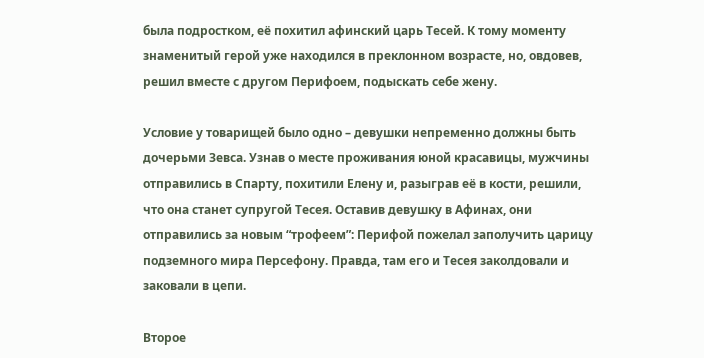была подростком, её похитил афинский царь Тесей. К тому моменту знаменитый герой уже находился в преклонном возрасте, но, овдовев, решил вместе с другом Перифоем, подыскать себе жену.

Условие у товарищей было одно – девушки непременно должны быть дочерьми Зевса. Узнав о месте проживания юной красавицы, мужчины отправились в Спарту, похитили Елену и, разыграв её в кости, решили, что она станет супругой Тесея. Оставив девушку в Афинах, они отправились за новым “трофеем”: Перифой пожелал заполучить царицу подземного мира Персефону. Правда, там его и Тесея заколдовали и заковали в цепи.

Второе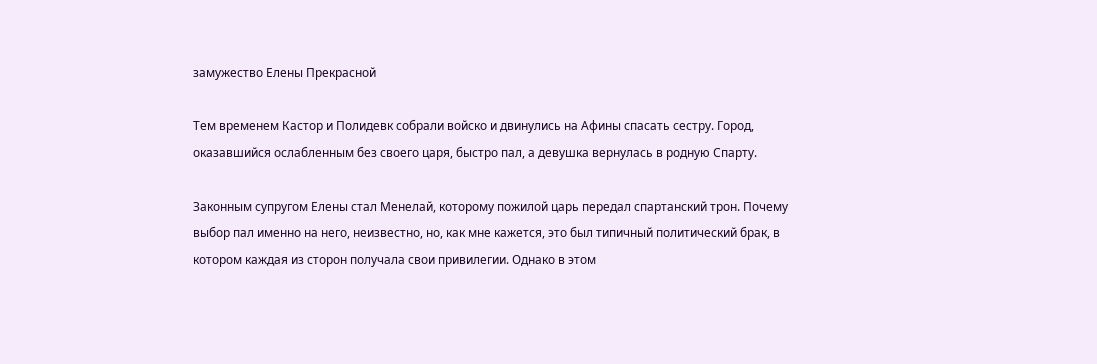замужество Елены Прекрасной

Тем временем Кастор и Полидевк собрали войско и двинулись на Афины спасать сестру. Город, оказавшийся ослабленным без своего царя, быстро пал, а девушка вернулась в родную Спарту.

Законным супругом Елены стал Менелай, которому пожилой царь передал спартанский трон. Почему выбор пал именно на него, неизвестно, но, как мне кажется, это был типичный политический брак, в котором каждая из сторон получала свои привилегии. Однако в этом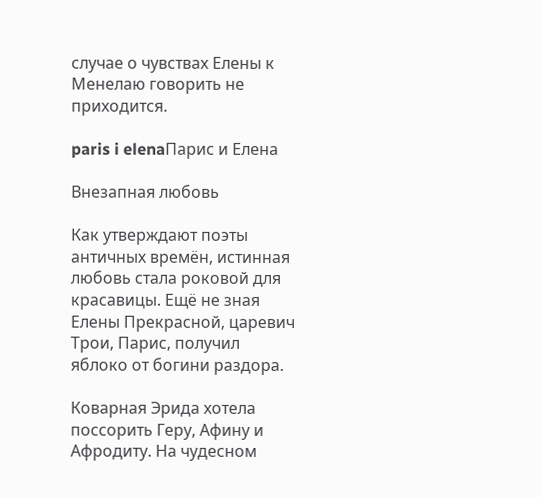случае о чувствах Елены к Менелаю говорить не приходится.

paris i elenaПарис и Елена

Внезапная любовь

Как утверждают поэты античных времён, истинная любовь стала роковой для красавицы. Ещё не зная Елены Прекрасной, царевич Трои, Парис, получил яблоко от богини раздора.

Коварная Эрида хотела поссорить Геру, Афину и Афродиту. На чудесном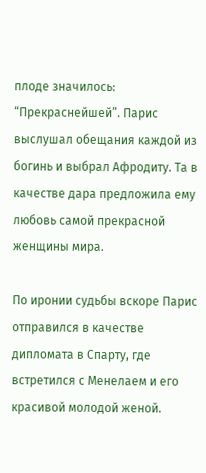плоде значилось: “Прекраснейшей”. Парис выслушал обещания каждой из богинь и выбрал Афродиту. Та в качестве дара предложила ему любовь самой прекрасной женщины мира.

По иронии судьбы вскоре Парис отправился в качестве дипломата в Спарту, где встретился с Менелаем и его красивой молодой женой.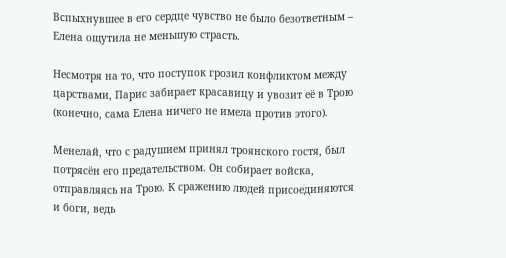Вспыхнувшее в его сердце чувство не было безответным – Елена ощутила не меньшую страсть.

Несмотря на то, что поступок грозил конфликтом между царствами, Парис забирает красавицу и увозит её в Трою (конечно, сама Елена ничего не имела против этого).

Менелай, что с радушием принял троянского гостя, был потрясён его предательством. Он собирает войска, отправляясь на Трою. К сражению людей присоединяются и боги, ведь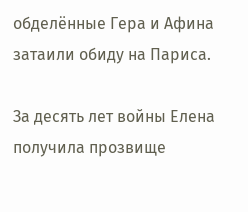обделённые Гера и Афина затаили обиду на Париса.

За десять лет войны Елена получила прозвище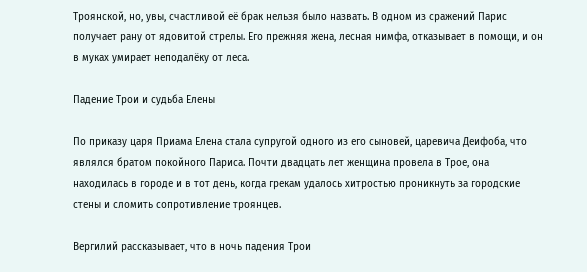Троянской, но, увы, счастливой её брак нельзя было назвать. В одном из сражений Парис получает рану от ядовитой стрелы. Его прежняя жена, лесная нимфа, отказывает в помощи, и он в муках умирает неподалёку от леса.

Падение Трои и судьба Елены

По приказу царя Приама Елена стала супругой одного из его сыновей, царевича Деифоба, что являлся братом покойного Париса. Почти двадцать лет женщина провела в Трое, она находилась в городе и в тот день, когда грекам удалось хитростью проникнуть за городские стены и сломить сопротивление троянцев.

Вергилий рассказывает, что в ночь падения Трои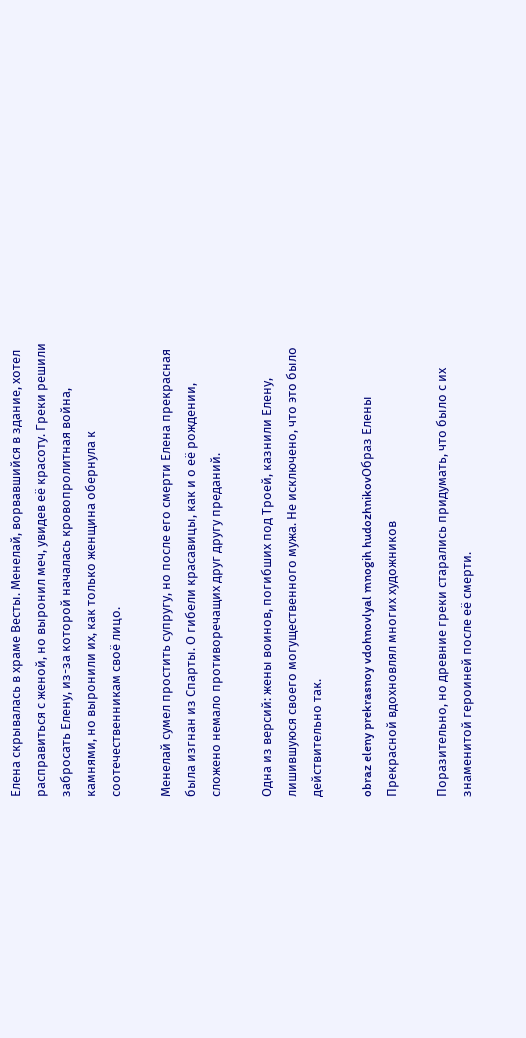Елена скрывалась в храме Весты. Менелай, ворвавшийся в здание, хотел расправиться с женой, но выронил меч, увидев её красоту. Греки решили забросать Елену, из-за которой началась кровопролитная война, камнями, но выронили их, как только женщина обернула к соотечественникам своё лицо.

Менелай сумел простить супругу, но после его смерти Елена прекрасная была изгнан из Спарты. О гибели красавицы, как и о её рождении, сложено немало противоречащих друг другу преданий.

Одна из версий: жены воинов, погибших под Троей, казнили Елену, лишившуюся своего могущественного мужа. Не исключено, что это было действительно так.

obraz eleny prekrasnoy vdohnovlyal mnogih hudozhnikovОбраз Елены Прекрасной вдохновлял многих художников

Поразительно, но древние греки старались придумать, что было с их знаменитой героиней после её смерти.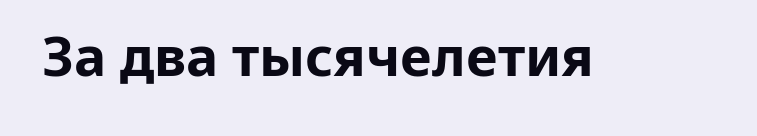За два тысячелетия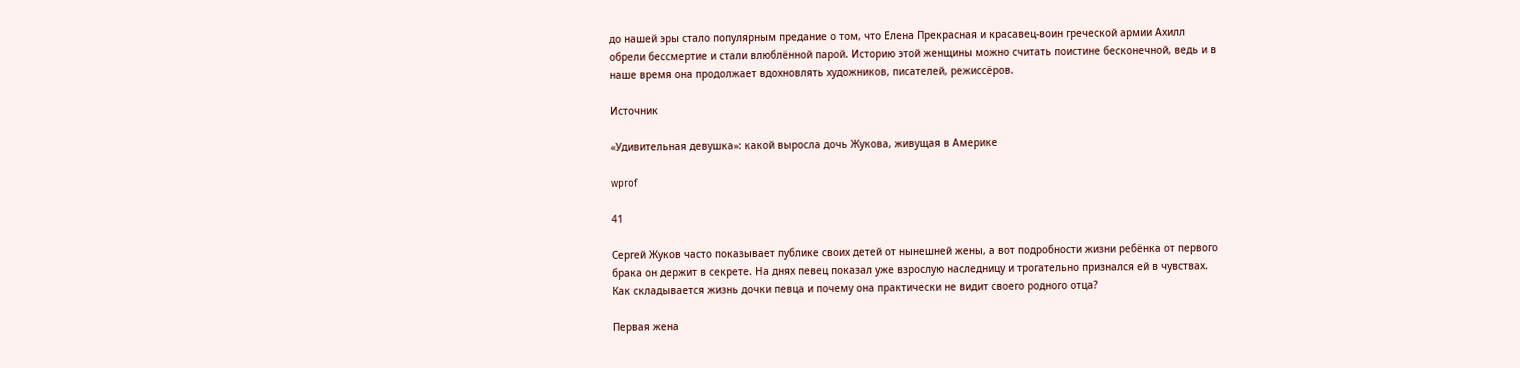до нашей эры стало популярным предание о том, что Елена Прекрасная и красавец-воин греческой армии Ахилл обрели бессмертие и стали влюблённой парой. Историю этой женщины можно считать поистине бесконечной, ведь и в наше время она продолжает вдохновлять художников, писателей, режиссёров.

Источник

«Удивительная девушка»: какой выросла дочь Жукова, живущая в Америке

wprof

41

Сергей Жуков часто показывает публике своих детей от нынешней жены, а вот подробности жизни ребёнка от первого брака он держит в секрете. На днях певец показал уже взрослую наследницу и трогательно признался ей в чувствах. Как складывается жизнь дочки певца и почему она практически не видит своего родного отца?

Первая жена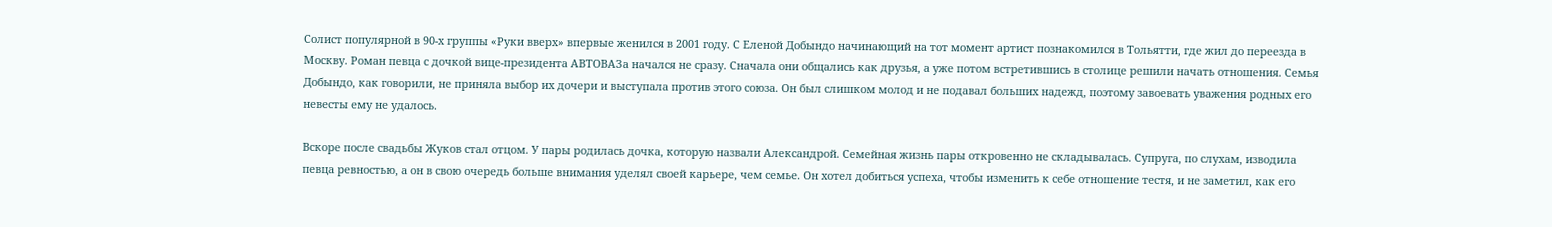Солист популярной в 90-х группы «Руки вверх» впервые женился в 2001 году. С Еленой Добындо начинающий на тот момент артист познакомился в Тольятти, где жил до переезда в Москву. Роман певца с дочкой вице-президента АВТОВАЗа начался не сразу. Сначала они общались как друзья, а уже потом встретившись в столице решили начать отношения. Семья Добындо, как говорили, не приняла выбор их дочери и выступала против этого союза. Он был слишком молод и не подавал больших надежд, поэтому завоевать уважения родных его невесты ему не удалось.

Вскоре после свадьбы Жуков стал отцом. У пары родилась дочка, которую назвали Александрой. Семейная жизнь пары откровенно не складывалась. Супруга, по слухам, изводила певца ревностью, а он в свою очередь больше внимания уделял своей карьере, чем семье. Он хотел добиться успеха, чтобы изменить к себе отношение тестя, и не заметил, как его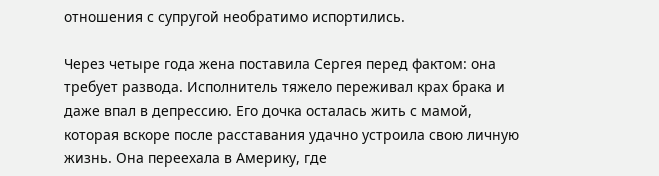отношения с супругой необратимо испортились.

Через четыре года жена поставила Сергея перед фактом: она требует развода. Исполнитель тяжело переживал крах брака и даже впал в депрессию. Его дочка осталась жить с мамой, которая вскоре после расставания удачно устроила свою личную жизнь. Она переехала в Америку, где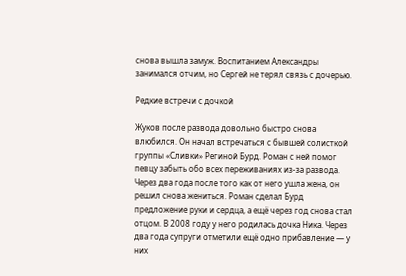снова вышла замуж. Воспитанием Александры занимался отчим, но Сергей не терял связь с дочерью.

Редкие встречи с дочкой

Жуков после развода довольно быстро снова влюбился. Он начал встречаться с бывшей солисткой группы «Сливки» Региной Бурд. Роман с ней помог певцу забыть обо всех переживаниях из-за развода. Через два года после того как от него ушла жена, он решил снова жениться. Роман сделал Бурд предложение руки и сердца, а ещё через год снова стал отцом. В 2008 году у него родилась дочка Ника. Через два года супруги отметили ещё одно прибавление — у них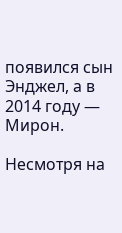появился сын Энджел, а в 2014 году — Мирон.

Несмотря на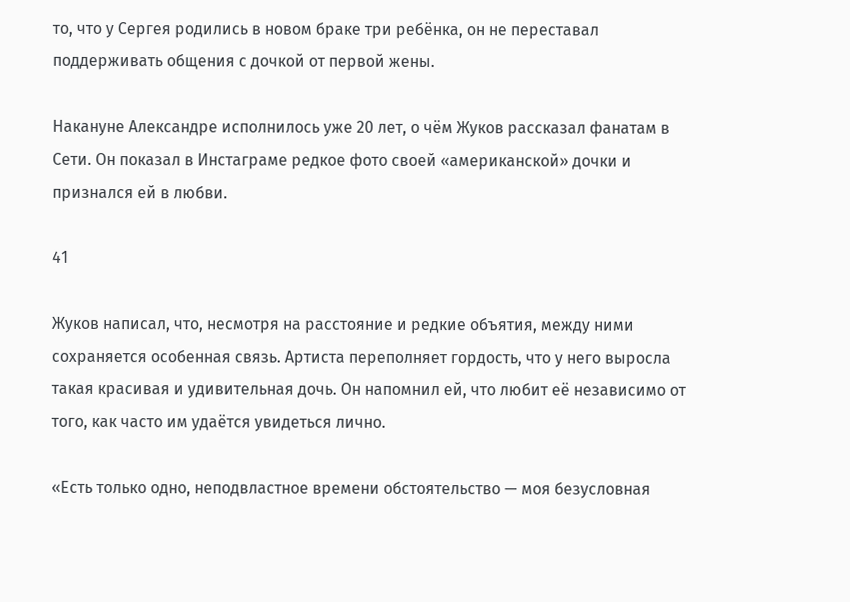то, что у Сергея родились в новом браке три ребёнка, он не переставал поддерживать общения с дочкой от первой жены.

Накануне Александре исполнилось уже 20 лет, о чём Жуков рассказал фанатам в Сети. Он показал в Инстаграме редкое фото своей «американской» дочки и признался ей в любви.

41

Жуков написал, что, несмотря на расстояние и редкие объятия, между ними сохраняется особенная связь. Артиста переполняет гордость, что у него выросла такая красивая и удивительная дочь. Он напомнил ей, что любит её независимо от того, как часто им удаётся увидеться лично.

«Есть только одно, неподвластное времени обстоятельство — моя безусловная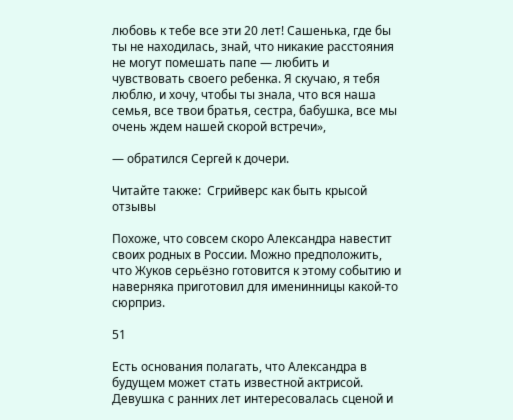любовь к тебе все эти 20 лет! Сашенька, где бы ты не находилась, знай, что никакие расстояния не могут помешать папе — любить и чувствовать своего ребенка. Я скучаю, я тебя люблю, и хочу, чтобы ты знала, что вся наша семья, все твои братья, сестра, бабушка, все мы очень ждем нашей скорой встречи»,

— обратился Сергей к дочери.

Читайте также:  Сгрийверс как быть крысой отзывы

Похоже, что совсем скоро Александра навестит своих родных в России. Можно предположить, что Жуков серьёзно готовится к этому событию и наверняка приготовил для именинницы какой-то сюрприз.

51

Есть основания полагать, что Александра в будущем может стать известной актрисой. Девушка с ранних лет интересовалась сценой и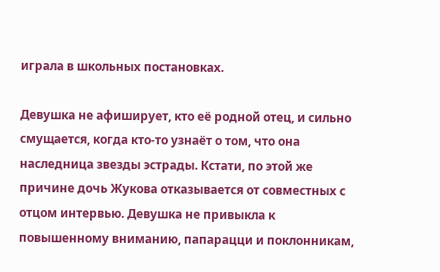играла в школьных постановках.

Девушка не афиширует, кто её родной отец, и сильно смущается, когда кто-то узнаёт о том, что она наследница звезды эстрады. Кстати, по этой же причине дочь Жукова отказывается от совместных с отцом интервью. Девушка не привыкла к повышенному вниманию, папарацци и поклонникам,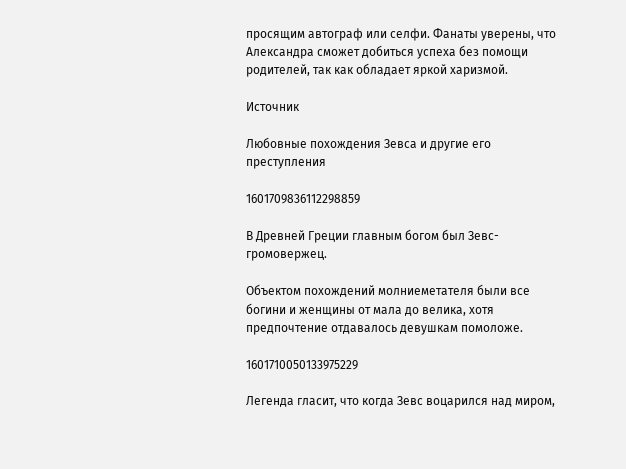просящим автограф или селфи. Фанаты уверены, что Александра сможет добиться успеха без помощи родителей, так как обладает яркой харизмой.

Источник

Любовные похождения Зевса и другие его преступления

1601709836112298859

В Древней Греции главным богом был Зевс-громовержец.

Объектом похождений молниеметателя были все богини и женщины от мала до велика, хотя предпочтение отдавалось девушкам помоложе.

1601710050133975229

Легенда гласит, что когда Зевс воцарился над миром,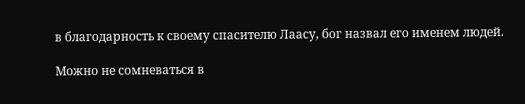в благодарность к своему спасителю Лаасу, бог назвал его именем людей.

Можно не сомневаться в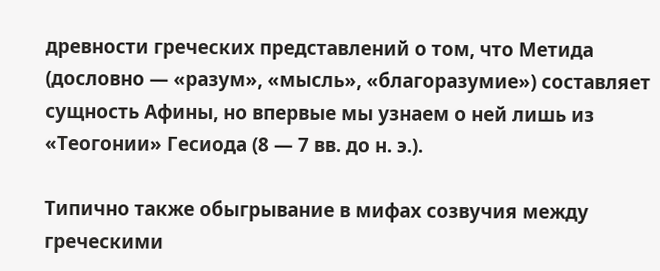древности греческих представлений о том, что Метида (дословно — «разум», «мысль», «благоразумие») составляет сущность Афины, но впервые мы узнаем о ней лишь из «Теогонии» Гесиода (8 — 7 вв. до н. э.).

Типично также обыгрывание в мифах созвучия между греческими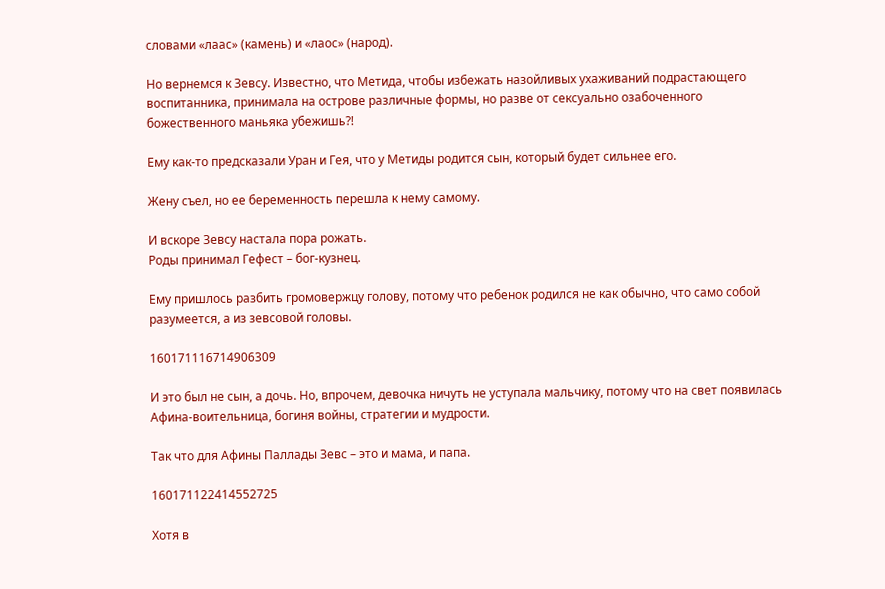словами «лаас» (камень) и «лаос» (народ).

Но вернемся к Зевсу. Известно, что Метида, чтобы избежать назойливых ухаживаний подрастающего воспитанника, принимала на острове различные формы, но разве от сексуально озабоченного божественного маньяка убежишь?!

Ему как-то предсказали Уран и Гея, что у Метиды родится сын, который будет сильнее его.

Жену съел, но ее беременность перешла к нему самому.

И вскоре Зевсу настала пора рожать.
Роды принимал Гефест – бог-кузнец.

Ему пришлось разбить громовержцу голову, потому что ребенок родился не как обычно, что само собой разумеется, а из зевсовой головы.

160171116714906309

И это был не сын, а дочь. Но, впрочем, девочка ничуть не уступала мальчику, потому что на свет появилась Афина-воительница, богиня войны, стратегии и мудрости.

Так что для Афины Паллады Зевс – это и мама, и папа.

160171122414552725

Хотя в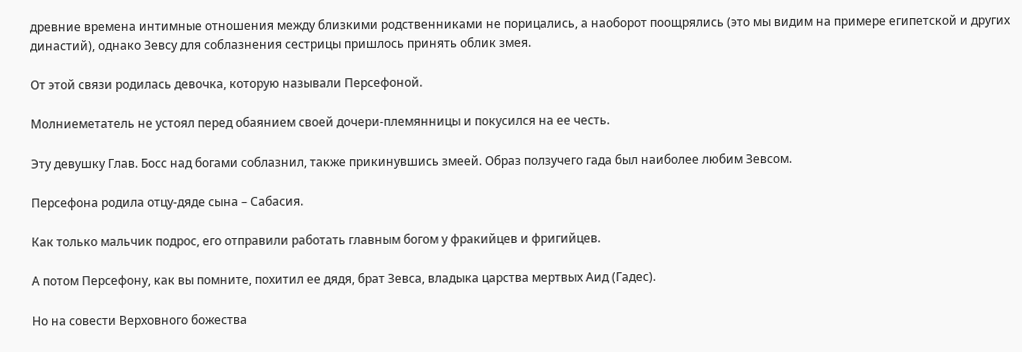древние времена интимные отношения между близкими родственниками не порицались, а наоборот поощрялись (это мы видим на примере египетской и других династий), однако Зевсу для соблазнения сестрицы пришлось принять облик змея.

От этой связи родилась девочка, которую называли Персефоной.

Молниеметатель не устоял перед обаянием своей дочери-племянницы и покусился на ее честь.

Эту девушку Глав. Босс над богами соблазнил, также прикинувшись змеей. Образ ползучего гада был наиболее любим Зевсом.

Персефона родила отцу-дяде сына – Сабасия.

Как только мальчик подрос, его отправили работать главным богом у фракийцев и фригийцев.

А потом Персефону, как вы помните, похитил ее дядя, брат Зевса, владыка царства мертвых Аид (Гадес).

Но на совести Верховного божества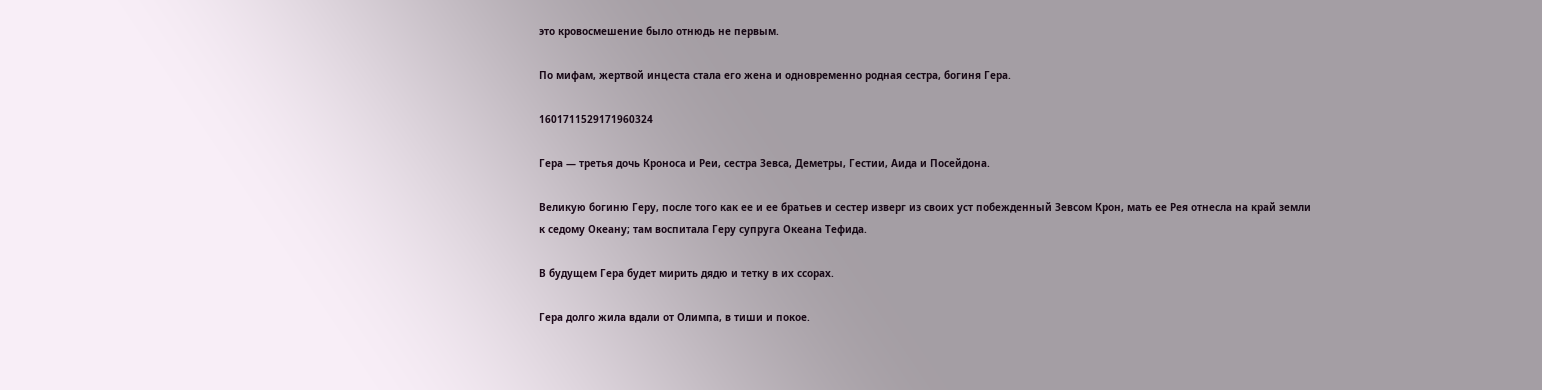это кровосмешение было отнюдь не первым.

По мифам, жертвой инцеста стала его жена и одновременно родная сестра, богиня Гера.

1601711529171960324

Гера — третья дочь Кроноса и Реи, сестра Зевса, Деметры, Гестии, Аида и Посейдона.

Великую богиню Геру, после того как ее и ее братьев и сестер изверг из своих уст побежденный Зевсом Крон, мать ее Рея отнесла на край земли к седому Океану; там воспитала Геру супруга Океана Тефида.

В будущем Гера будет мирить дядю и тетку в их ссорах.

Гера долго жила вдали от Олимпа, в тиши и покое.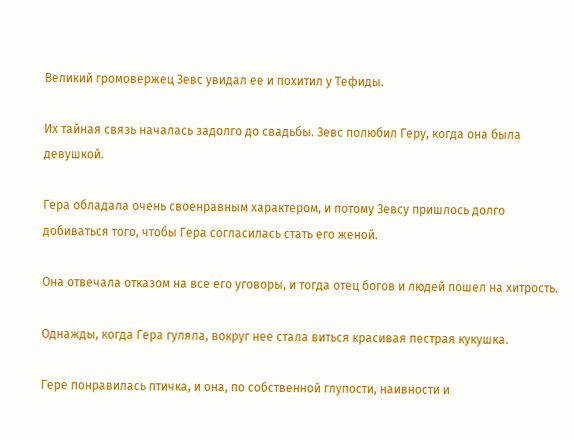Великий громовержец Зевс увидал ее и похитил у Тефиды.

Их тайная связь началась задолго до свадьбы. Зевс полюбил Геру, когда она была девушкой.

Гера обладала очень своенравным характером, и потому Зевсу пришлось долго добиваться того, чтобы Гера согласилась стать его женой.

Она отвечала отказом на все его уговоры, и тогда отец богов и людей пошел на хитрость.

Однажды, когда Гера гуляла, вокруг нее стала виться красивая пестрая кукушка.

Гере понравилась птичка, и она, по собственной глупости, наивности и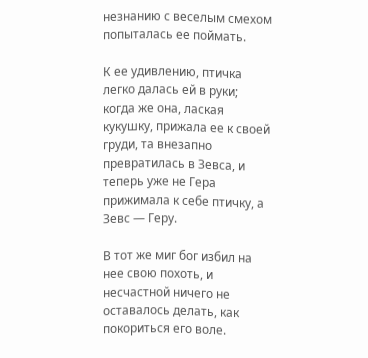незнанию с веселым смехом попыталась ее поймать.

К ее удивлению, птичка легко далась ей в руки; когда же она, лаская кукушку, прижала ее к своей груди, та внезапно превратилась в Зевса, и теперь уже не Гера прижимала к себе птичку, а Зевс — Геру.

В тот же миг бог избил на нее свою похоть, и несчастной ничего не оставалось делать, как покориться его воле.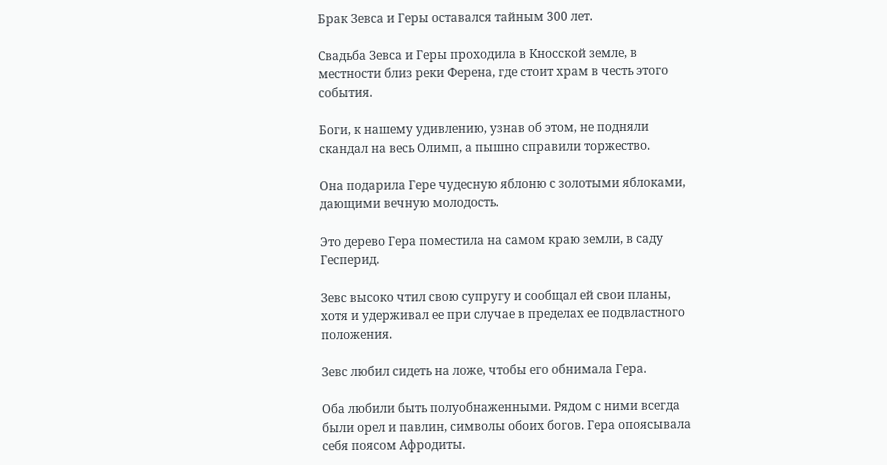Брак Зевса и Геры оставался тайным 300 лет.

Свадьба Зевса и Геры проходила в Кносской земле, в местности близ реки Ферена, где стоит храм в честь этого события.

Боги, к нашему удивлению, узнав об этом, не подняли скандал на весь Олимп, а пышно справили торжество.

Она подарила Гере чудесную яблоню с золотыми яблоками, дающими вечную молодость.

Это дерево Гера поместила на самом краю земли, в саду Гесперид.

Зевс высоко чтил свою супругу и сообщал ей свои планы, хотя и удерживал ее при случае в пределах ее подвластного положения.

Зевс любил сидеть на ложе, чтобы его обнимала Гера.

Оба любили быть полуобнаженными. Рядом с ними всегда были орел и павлин, символы обоих богов. Гера опоясывала себя поясом Афродиты.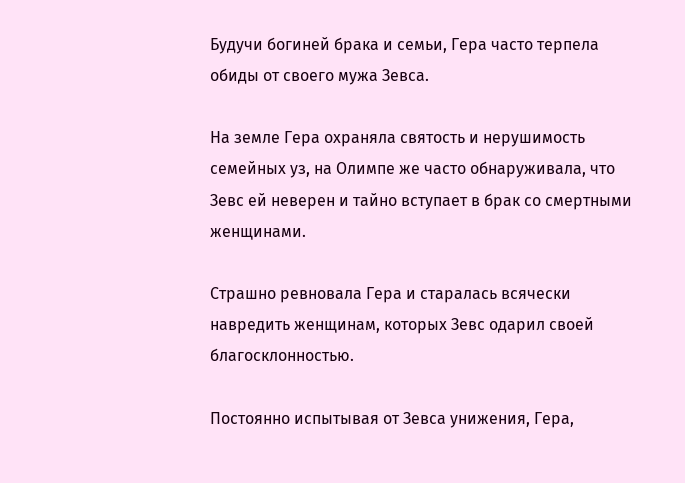Будучи богиней брака и семьи, Гера часто терпела обиды от своего мужа Зевса.

На земле Гера охраняла святость и нерушимость семейных уз, на Олимпе же часто обнаруживала, что Зевс ей неверен и тайно вступает в брак со смертными женщинами.

Страшно ревновала Гера и старалась всячески навредить женщинам, которых Зевс одарил своей благосклонностью.

Постоянно испытывая от Зевса унижения, Гера,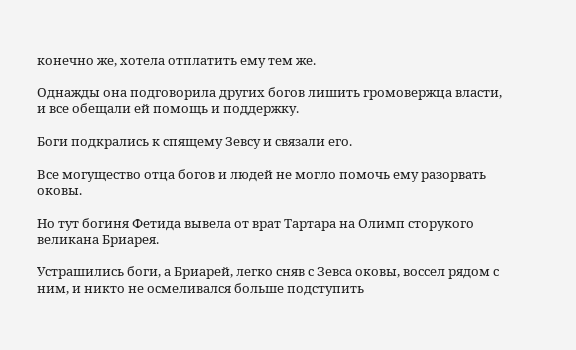конечно же, хотела отплатить ему тем же.

Однажды она подговорила других богов лишить громовержца власти, и все обещали ей помощь и поддержку.

Боги подкрались к спящему Зевсу и связали его.

Все могущество отца богов и людей не могло помочь ему разорвать оковы.

Но тут богиня Фетида вывела от врат Тартара на Олимп сторукого великана Бриарея.

Устрашились боги, а Бриарей, легко сняв с Зевса оковы, воссел рядом с ним, и никто не осмеливался больше подступить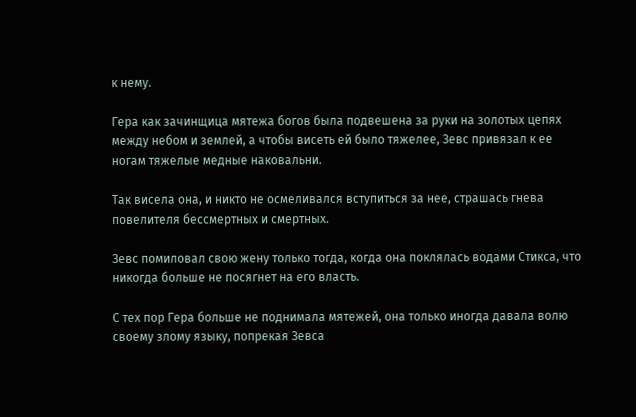к нему.

Гера как зачинщица мятежа богов была подвешена за руки на золотых цепях между небом и землей, а чтобы висеть ей было тяжелее, Зевс привязал к ее ногам тяжелые медные наковальни.

Так висела она, и никто не осмеливался вступиться за нее, страшась гнева повелителя бессмертных и смертных.

Зевс помиловал свою жену только тогда, когда она поклялась водами Стикса, что никогда больше не посягнет на его власть.

С тех пор Гера больше не поднимала мятежей, она только иногда давала волю своему злому языку, попрекая Зевса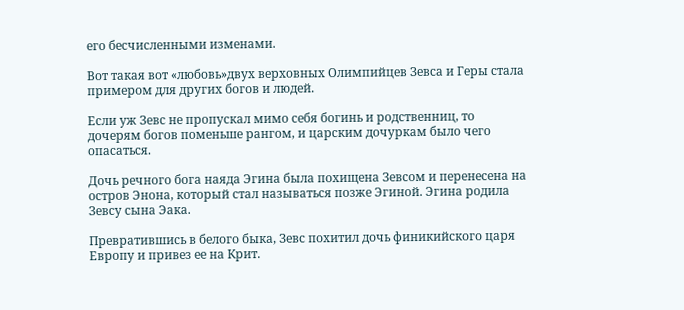его бесчисленными изменами.

Вот такая вот «любовь»двух верховных Олимпийцев Зевса и Геры стала примером для других богов и людей.

Если уж Зевс не пропускал мимо себя богинь и родственниц, то дочерям богов поменьше рангом, и царским дочуркам было чего опасаться.

Дочь речного бога наяда Эгина была похищена Зевсом и перенесена на остров Энона, который стал называться позже Эгиной. Эгина родила Зевсу сына Эака.

Превратившись в белого быка, Зевс похитил дочь финикийского царя Европу и привез ее на Крит.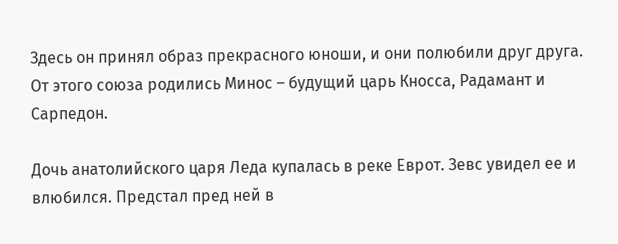Здесь он принял образ прекрасного юноши, и они полюбили друг друга. От этого союза родились Минос – будущий царь Кносса, Радамант и Сарпедон.

Дочь анатолийского царя Леда купалась в реке Еврот. Зевс увидел ее и влюбился. Предстал пред ней в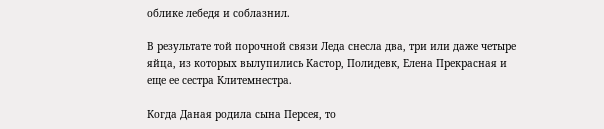облике лебедя и соблазнил.

В результате той порочной связи Леда снесла два, три или даже четыре яйца, из которых вылупились Кастор, Полидевк, Елена Прекрасная и еще ее сестра Клитемнестра.

Когда Даная родила сына Персея, то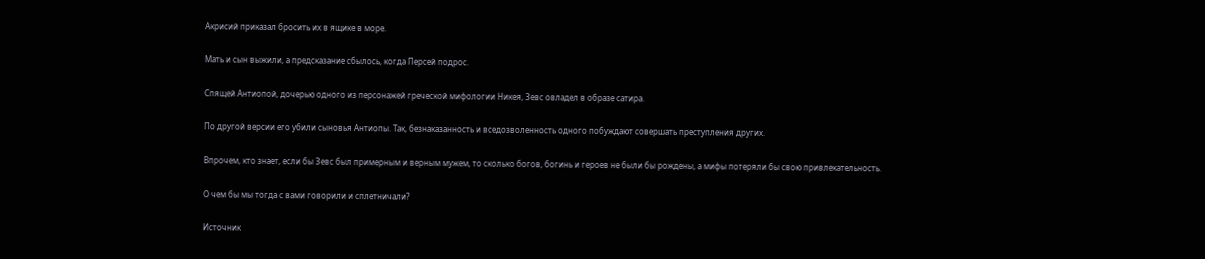Акрисий приказал бросить их в ящике в море.

Мать и сын выжили, а предсказание сбылось, когда Персей подрос.

Спящей Антиопой, дочерью одного из персонажей греческой мифологии Никея, Зевс овладел в образе сатира.

По другой версии его убили сыновья Антиопы. Так, безнаказанность и вседозволенность одного побуждают совершать преступления других.

Впрочем, кто знает, если бы Зевс был примерным и верным мужем, то сколько богов, богинь и героев не были бы рождены, а мифы потеряли бы свою привлекательность.

О чем бы мы тогда с вами говорили и сплетничали?

Источник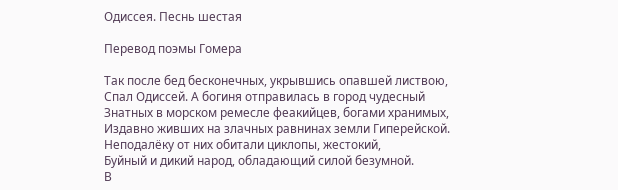Одиссея. Песнь шестая

Перевод поэмы Гомера

Так после бед бесконечных, укрывшись опавшей листвою,
Спал Одиссей. А богиня отправилась в город чудесный
Знатных в морском ремесле феакийцев, богами хранимых,
Издавно живших на злачных равнинах земли Гиперейской.
Неподалёку от них обитали циклопы, жестокий,
Буйный и дикий народ, обладающий силой безумной.
В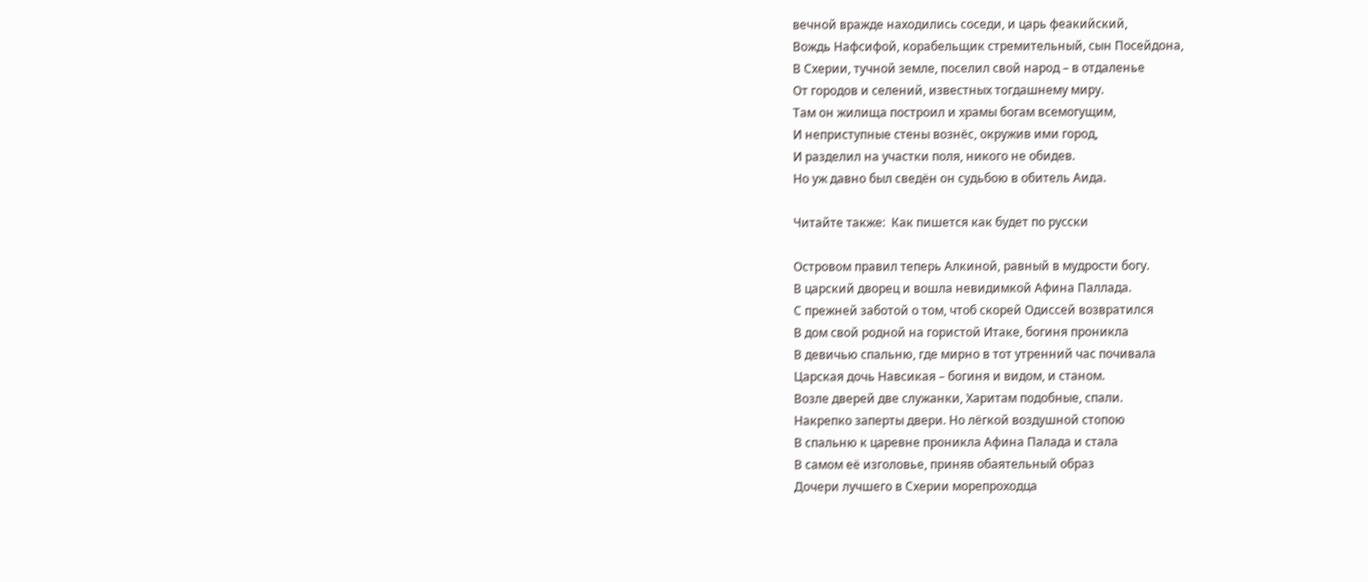вечной вражде находились соседи, и царь феакийский,
Вождь Нафсифой, корабельщик стремительный, сын Посейдона,
В Схерии, тучной земле, поселил свой народ – в отдаленье
От городов и селений, известных тогдашнему миру.
Там он жилища построил и храмы богам всемогущим,
И неприступные стены вознёс, окружив ими город,
И разделил на участки поля, никого не обидев.
Но уж давно был сведён он судьбою в обитель Аида.

Читайте также:  Как пишется как будет по русски

Островом правил теперь Алкиной, равный в мудрости богу.
В царский дворец и вошла невидимкой Афина Паллада.
С прежней заботой о том, чтоб скорей Одиссей возвратился
В дом свой родной на гористой Итаке, богиня проникла
В девичью спальню, где мирно в тот утренний час почивала
Царская дочь Навсикая – богиня и видом, и станом.
Возле дверей две служанки, Харитам подобные, спали.
Накрепко заперты двери. Но лёгкой воздушной стопою
В спальню к царевне проникла Афина Палада и стала
В самом её изголовье, приняв обаятельный образ
Дочери лучшего в Схерии морепроходца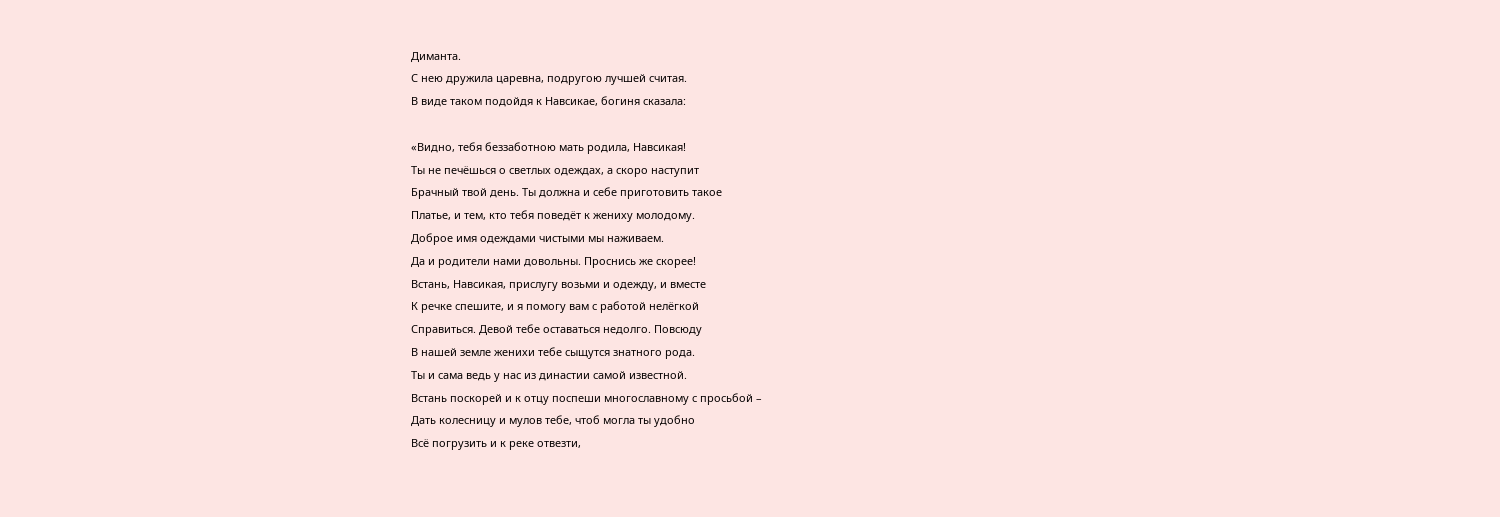Диманта.
С нею дружила царевна, подругою лучшей считая.
В виде таком подойдя к Навсикае, богиня сказала:

«Видно, тебя беззаботною мать родила, Навсикая!
Ты не печёшься о светлых одеждах, а скоро наступит
Брачный твой день. Ты должна и себе приготовить такое
Платье, и тем, кто тебя поведёт к жениху молодому.
Доброе имя одеждами чистыми мы наживаем.
Да и родители нами довольны. Проснись же скорее!
Встань, Навсикая, прислугу возьми и одежду, и вместе
К речке спешите, и я помогу вам с работой нелёгкой
Справиться. Девой тебе оставаться недолго. Повсюду
В нашей земле женихи тебе сыщутся знатного рода.
Ты и сама ведь у нас из династии самой известной.
Встань поскорей и к отцу поспеши многославному с просьбой –
Дать колесницу и мулов тебе, чтоб могла ты удобно
Всё погрузить и к реке отвезти,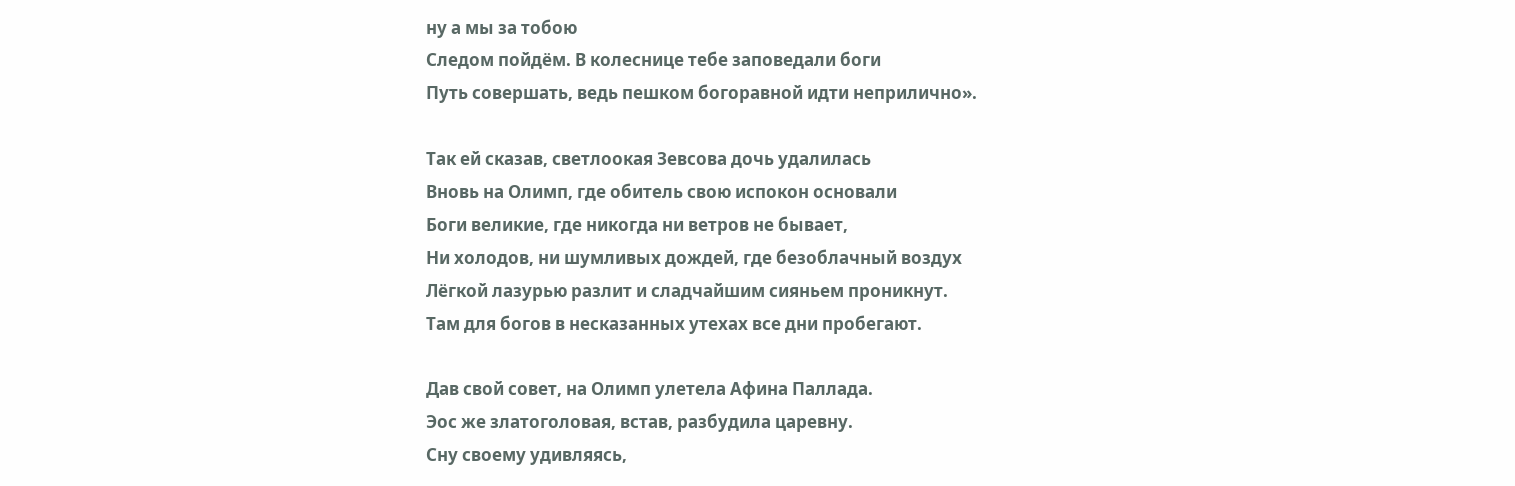ну а мы за тобою
Следом пойдём. В колеснице тебе заповедали боги
Путь совершать, ведь пешком богоравной идти неприлично».

Так ей сказав, светлоокая Зевсова дочь удалилась
Вновь на Олимп, где обитель свою испокон основали
Боги великие, где никогда ни ветров не бывает,
Ни холодов, ни шумливых дождей, где безоблачный воздух
Лёгкой лазурью разлит и сладчайшим сияньем проникнут.
Там для богов в несказанных утехах все дни пробегают.

Дав свой совет, на Олимп улетела Афина Паллада.
Эос же златоголовая, встав, разбудила царевну.
Сну своему удивляясь,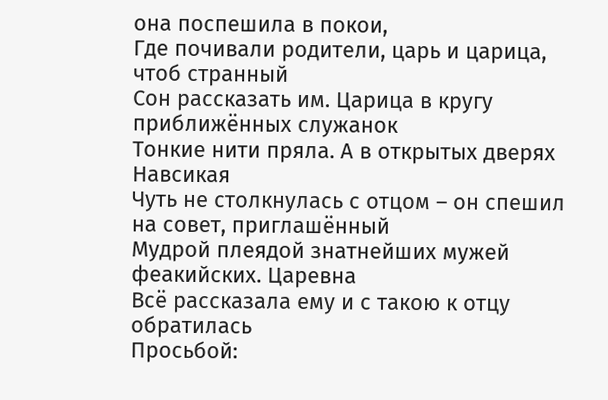она поспешила в покои,
Где почивали родители, царь и царица, чтоб странный
Сон рассказать им. Царица в кругу приближённых служанок
Тонкие нити пряла. А в открытых дверях Навсикая
Чуть не столкнулась с отцом – он спешил на совет, приглашённый
Мудрой плеядой знатнейших мужей феакийских. Царевна
Всё рассказала ему и с такою к отцу обратилась
Просьбой: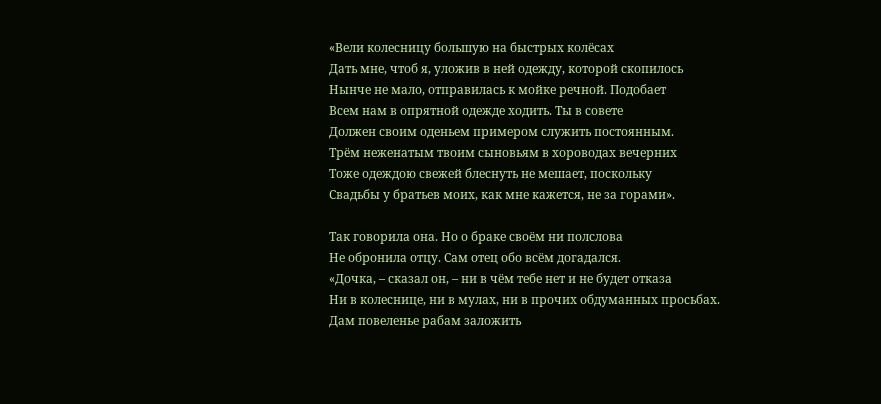«Вели колесницу большую на быстрых колёсах
Дать мне, чтоб я, уложив в ней одежду, которой скопилось
Нынче не мало, отправилась к мойке речной. Подобает
Всем нам в опрятной одежде ходить. Ты в совете
Должен своим оденьем примером служить постоянным.
Трём неженатым твоим сыновьям в хороводах вечерних
Тоже одеждою свежей блеснуть не мешает, поскольку
Свадьбы у братьев моих, как мне кажется, не за горами».

Так говорила она. Но о браке своём ни полслова
Не обронила отцу. Сам отец обо всём догадался.
«Дочка, – сказал он, – ни в чём тебе нет и не будет отказа
Ни в колеснице, ни в мулах, ни в прочих обдуманных просьбах.
Дам повеленье рабам заложить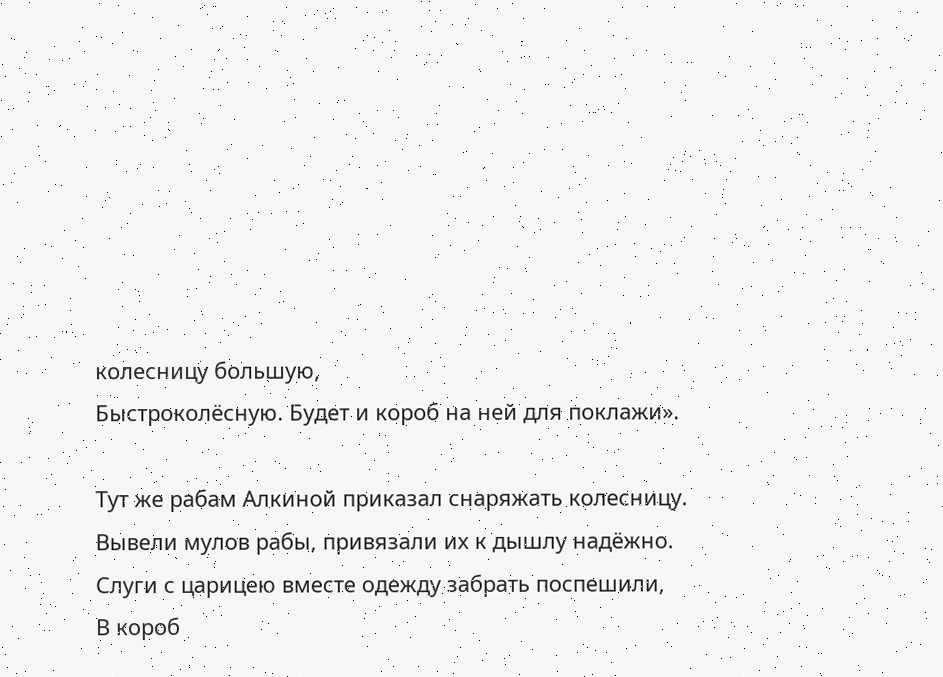колесницу большую,
Быстроколёсную. Будет и короб на ней для поклажи».

Тут же рабам Алкиной приказал снаряжать колесницу.
Вывели мулов рабы, привязали их к дышлу надёжно.
Слуги с царицею вместе одежду забрать поспешили,
В короб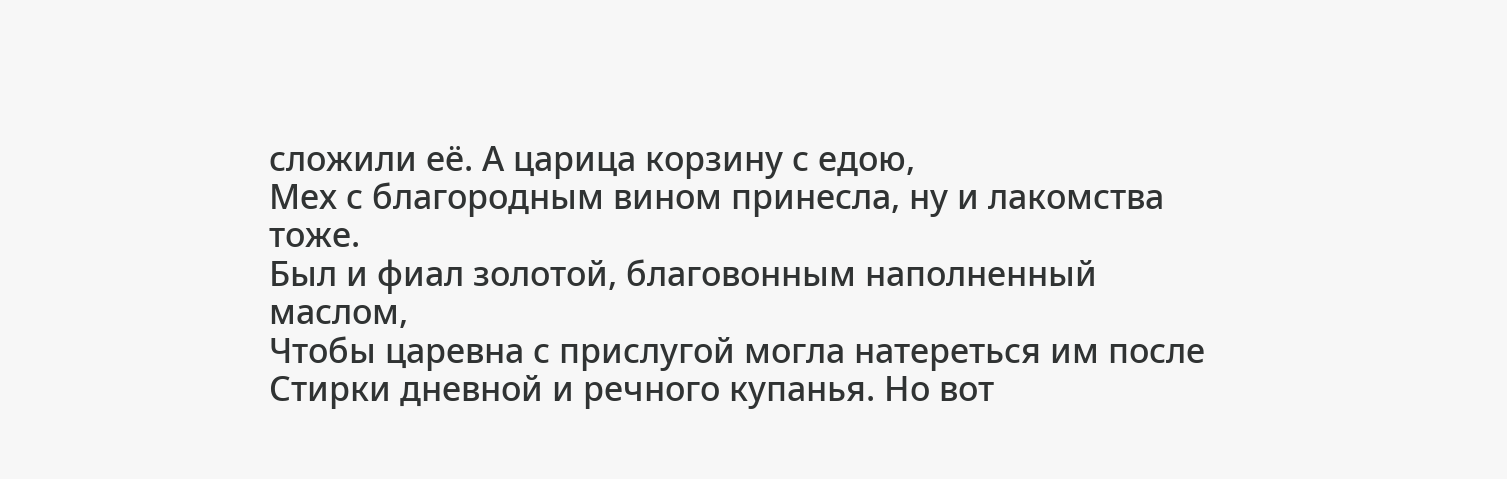сложили её. А царица корзину с едою,
Мех с благородным вином принесла, ну и лакомства тоже.
Был и фиал золотой, благовонным наполненный маслом,
Чтобы царевна с прислугой могла натереться им после
Стирки дневной и речного купанья. Но вот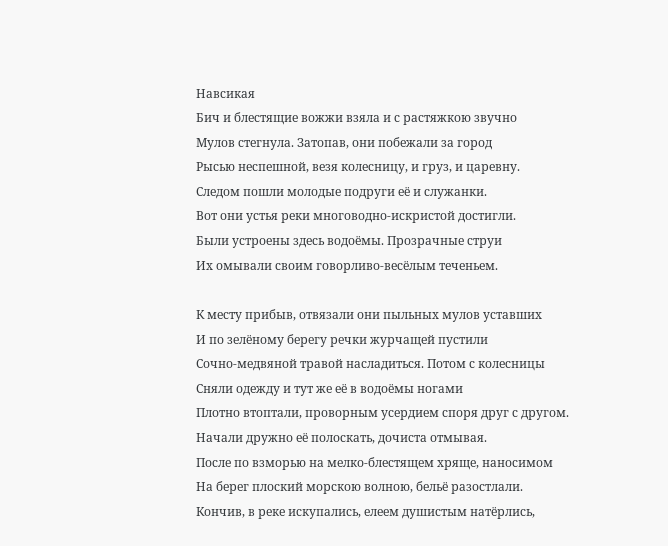Навсикая
Бич и блестящие вожжи взяла и с растяжкою звучно
Мулов стегнула. Затопав, они побежали за город
Рысью неспешной, везя колесницу, и груз, и царевну.
Следом пошли молодые подруги её и служанки.
Вот они устья реки многоводно-искристой достигли.
Были устроены здесь водоёмы. Прозрачные струи
Их омывали своим говорливо-весёлым теченьем.

К месту прибыв, отвязали они пыльных мулов уставших
И по зелёному берегу речки журчащей пустили
Сочно-медвяной травой насладиться. Потом с колесницы
Сняли одежду и тут же её в водоёмы ногами
Плотно втоптали, проворным усердием споря друг с другом.
Начали дружно её полоскать, дочиста отмывая.
После по взморью на мелко-блестящем хряще, наносимом
На берег плоский морскою волною, бельё разостлали.
Кончив, в реке искупались, елеем душистым натёрлись,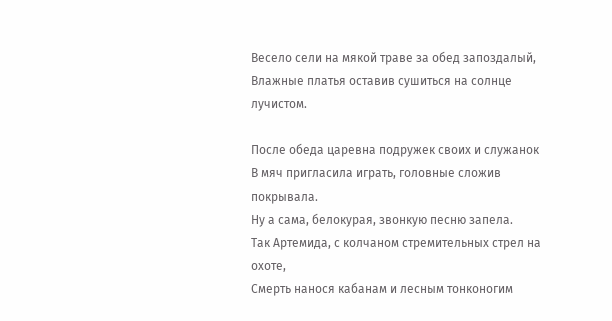Весело сели на мякой траве за обед запоздалый,
Влажные платья оставив сушиться на солнце лучистом.

После обеда царевна подружек своих и служанок
В мяч пригласила играть, головные сложив покрывала.
Ну а сама, белокурая, звонкую песню запела.
Так Артемида, с колчаном стремительных стрел на охоте,
Смерть нанося кабанам и лесным тонконогим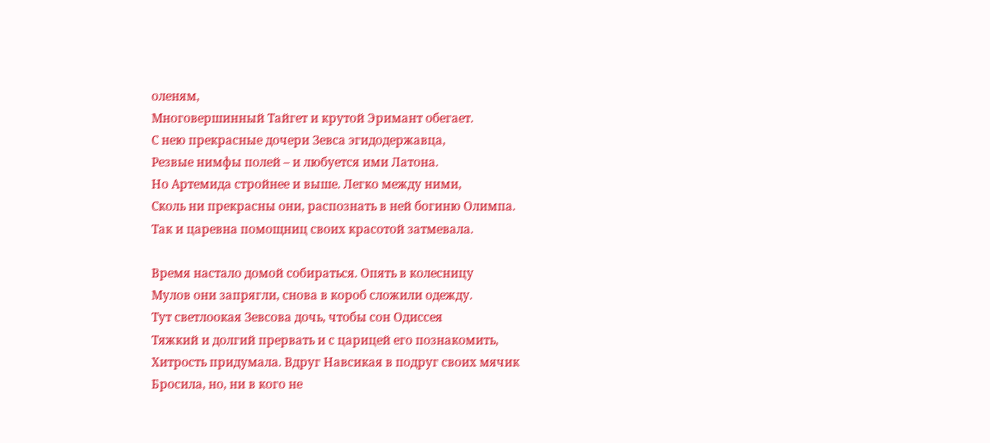оленям,
Многовершинный Тайгет и крутой Эримант обегает.
С нею прекрасные дочери Зевса эгидодержавца,
Резвые нимфы полей – и любуется ими Латона.
Но Артемида стройнее и выше. Легко между ними,
Сколь ни прекрасны они, распознать в ней богиню Олимпа.
Так и царевна помощниц своих красотой затмевала.

Время настало домой собираться. Опять в колесницу
Мулов они запрягли, снова в короб сложили одежду.
Тут светлоокая Зевсова дочь, чтобы сон Одиссея
Тяжкий и долгий прервать и с царицей его познакомить,
Хитрость придумала. Вдруг Навсикая в подруг своих мячик
Бросила, но, ни в кого не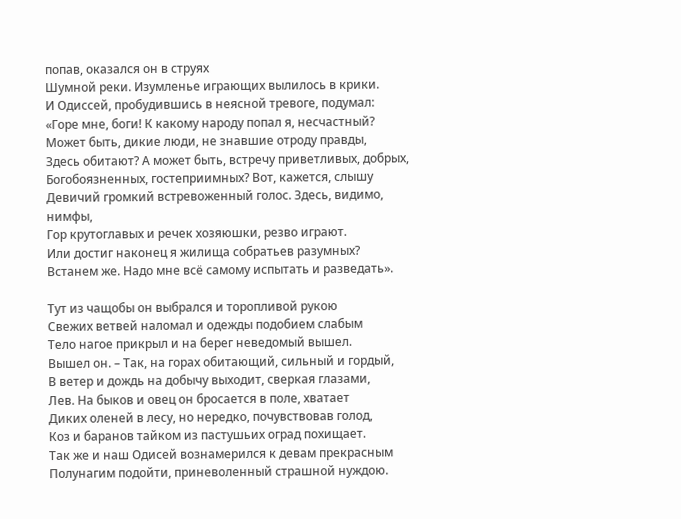попав, оказался он в струях
Шумной реки. Изумленье играющих вылилось в крики.
И Одиссей, пробудившись в неясной тревоге, подумал:
«Горе мне, боги! К какому народу попал я, несчастный?
Может быть, дикие люди, не знавшие отроду правды,
Здесь обитают? А может быть, встречу приветливых, добрых,
Богобоязненных, гостеприимных? Вот, кажется, слышу
Девичий громкий встревоженный голос. Здесь, видимо, нимфы,
Гор крутоглавых и речек хозяюшки, резво играют.
Или достиг наконец я жилища собратьев разумных?
Встанем же. Надо мне всё самому испытать и разведать».

Тут из чащобы он выбрался и торопливой рукою
Свежих ветвей наломал и одежды подобием слабым
Тело нагое прикрыл и на берег неведомый вышел.
Вышел он. – Так, на горах обитающий, сильный и гордый,
В ветер и дождь на добычу выходит, сверкая глазами,
Лев. На быков и овец он бросается в поле, хватает
Диких оленей в лесу, но нередко, почувствовав голод,
Коз и баранов тайком из пастушьих оград похищает.
Так же и наш Одисей вознамерился к девам прекрасным
Полунагим подойти, приневоленный страшной нуждою.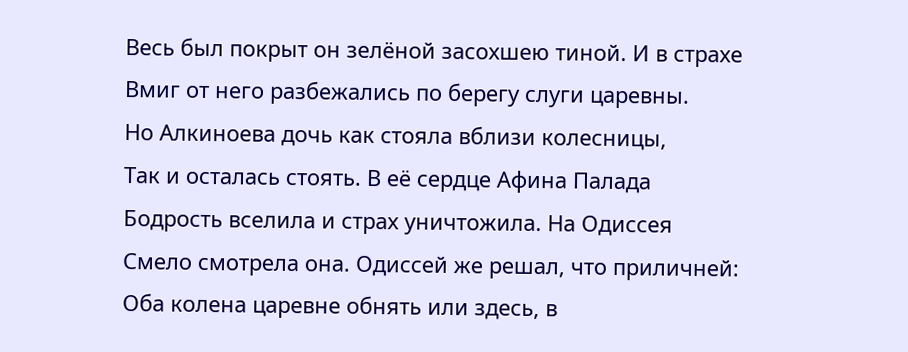Весь был покрыт он зелёной засохшею тиной. И в страхе
Вмиг от него разбежались по берегу слуги царевны.
Но Алкиноева дочь как стояла вблизи колесницы,
Так и осталась стоять. В её сердце Афина Палада
Бодрость вселила и страх уничтожила. На Одиссея
Смело смотрела она. Одиссей же решал, что приличней:
Оба колена царевне обнять или здесь, в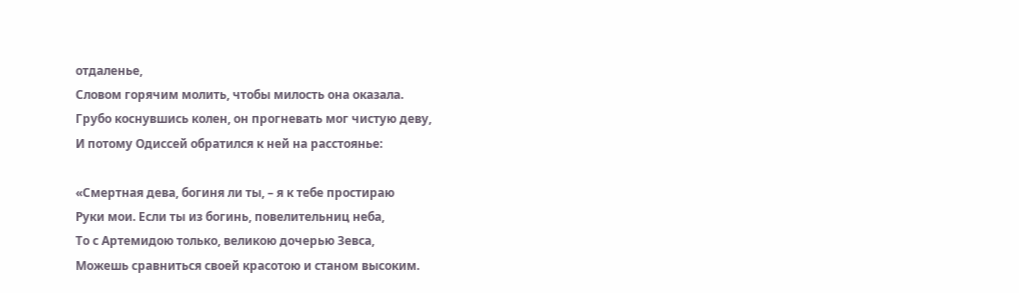отдаленье,
Словом горячим молить, чтобы милость она оказала.
Грубо коснувшись колен, он прогневать мог чистую деву,
И потому Одиссей обратился к ней на расстоянье:

«Смертная дева, богиня ли ты, – я к тебе простираю
Руки мои. Если ты из богинь, повелительниц неба,
То с Артемидою только, великою дочерью Зевса,
Можешь сравниться своей красотою и станом высоким.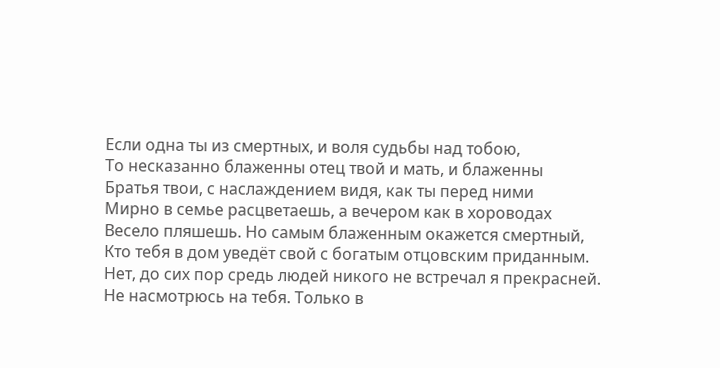Если одна ты из смертных, и воля судьбы над тобою,
То несказанно блаженны отец твой и мать, и блаженны
Братья твои, с наслаждением видя, как ты перед ними
Мирно в семье расцветаешь, а вечером как в хороводах
Весело пляшешь. Но самым блаженным окажется смертный,
Кто тебя в дом уведёт свой с богатым отцовским приданным.
Нет, до сих пор средь людей никого не встречал я прекрасней.
Не насмотрюсь на тебя. Только в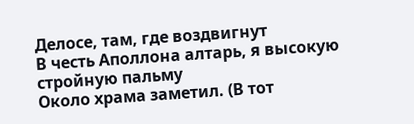Делосе, там, где воздвигнут
В честь Аполлона алтарь, я высокую стройную пальму
Около храма заметил. (В тот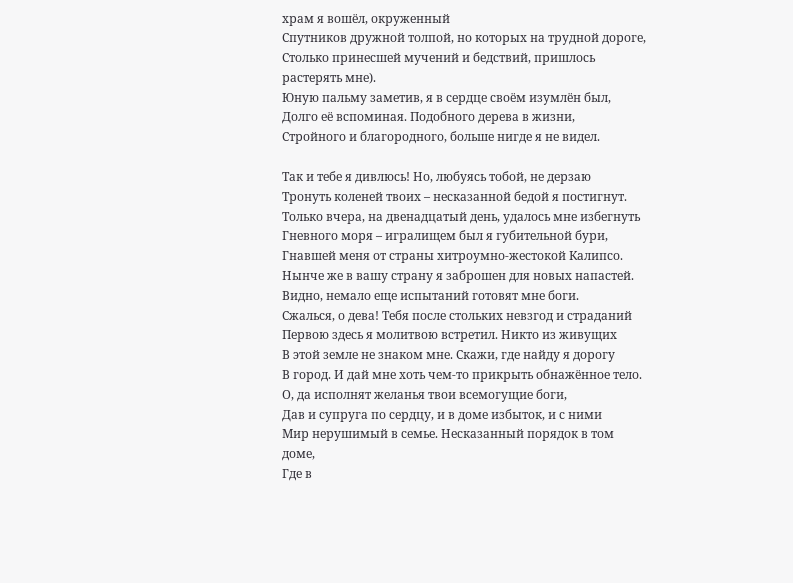храм я вошёл, окруженный
Спутников дружной толпой, но которых на трудной дороге,
Столько принесшей мучений и бедствий, пришлось растерять мне).
Юную пальму заметив, я в сердце своём изумлён был,
Долго её вспоминая. Подобного дерева в жизни,
Стройного и благородного, больше нигде я не видел.

Так и тебе я дивлюсь! Но, любуясь тобой, не дерзаю
Тронуть коленей твоих – несказанной бедой я постигнут.
Только вчера, на двенадцатый день, удалось мне избегнуть
Гневного моря – игралищем был я губительной бури,
Гнавшей меня от страны хитроумно-жестокой Калипсо.
Нынче же в вашу страну я заброшен для новых напастей.
Видно, немало еще испытаний готовят мне боги.
Сжалься, о дева! Тебя после стольких невзгод и страданий
Первою здесь я молитвою встретил. Никто из живущих
В этой земле не знаком мне. Скажи, где найду я дорогу
В город. И дай мне хоть чем-то прикрыть обнажённое тело.
О, да исполнят желанья твои всемогущие боги,
Дав и супруга по сердцу, и в доме избыток, и с ними
Мир нерушимый в семье. Несказанный порядок в том доме,
Где в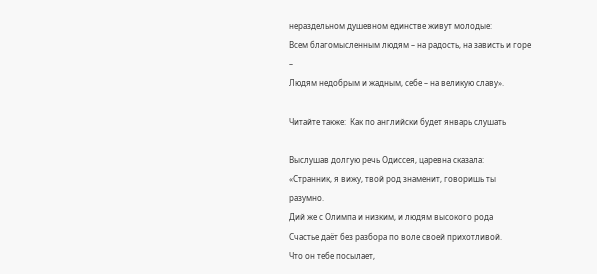нераздельном душевном единстве живут молодые:
Всем благомысленным людям – на радость, на зависть и горе –
Людям недобрым и жадным, себе – на великую славу».

Читайте также:  Как по английски будет январь слушать

Выслушав долгую речь Одиссея, царевна сказала:
«Странник, я вижу, твой род знаменит, говоришь ты разумно.
Дий же с Олимпа и низким, и людям высокого рода
Счастье даёт без разбора по воле своей прихотливой.
Что он тебе посылает,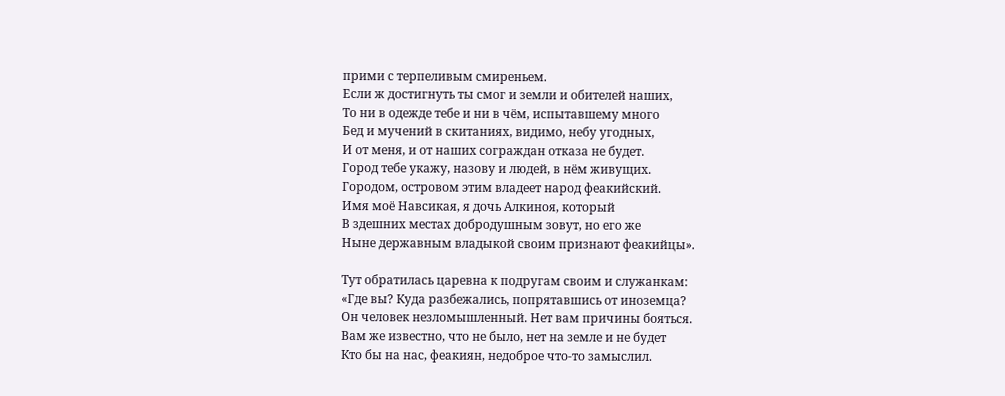прими с терпеливым смиреньем.
Если ж достигнуть ты смог и земли и обителей наших,
То ни в одежде тебе и ни в чём, испытавшему много
Бед и мучений в скитаниях, видимо, небу угодных,
И от меня, и от наших сограждан отказа не будет.
Город тебе укажу, назову и людей, в нём живущих.
Городом, островом этим владеет народ феакийский.
Имя моё Навсикая, я дочь Алкиноя, который
В здешних местах добродушным зовут, но его же
Ныне державным владыкой своим признают феакийцы».

Тут обратилась царевна к подругам своим и служанкам:
«Где вы? Куда разбежались, попрятавшись от иноземца?
Он человек незломышленный. Нет вам причины бояться.
Вам же известно, что не было, нет на земле и не будет
Кто бы на нас, феакиян, недоброе что-то замыслил.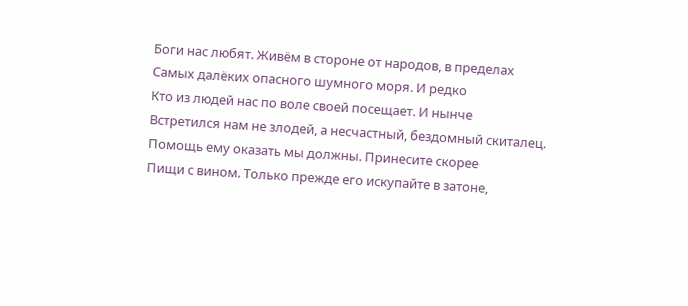Боги нас любят. Живём в стороне от народов, в пределах
Самых далёких опасного шумного моря. И редко
Кто из людей нас по воле своей посещает. И нынче
Встретился нам не злодей, а несчастный, бездомный скиталец.
Помощь ему оказать мы должны. Принесите скорее
Пищи с вином. Только прежде его искупайте в затоне,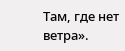Там, где нет ветра».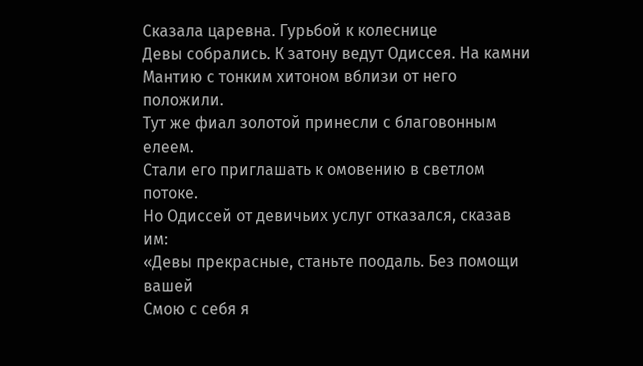Сказала царевна. Гурьбой к колеснице
Девы собрались. К затону ведут Одиссея. На камни
Мантию с тонким хитоном вблизи от него положили.
Тут же фиал золотой принесли с благовонным елеем.
Стали его приглашать к омовению в светлом потоке.
Но Одиссей от девичьих услуг отказался, сказав им:
«Девы прекрасные, станьте поодаль. Без помощи вашей
Смою с себя я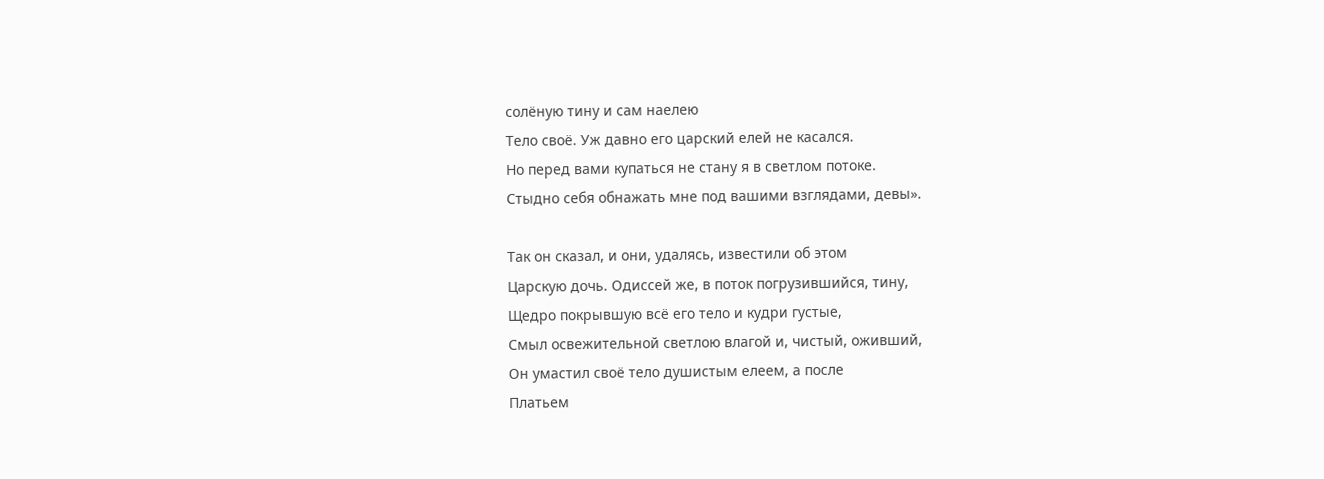солёную тину и сам наелею
Тело своё. Уж давно его царский елей не касался.
Но перед вами купаться не стану я в светлом потоке.
Стыдно себя обнажать мне под вашими взглядами, девы».

Так он сказал, и они, удалясь, известили об этом
Царскую дочь. Одиссей же, в поток погрузившийся, тину,
Щедро покрывшую всё его тело и кудри густые,
Смыл освежительной светлою влагой и, чистый, оживший,
Он умастил своё тело душистым елеем, а после
Платьем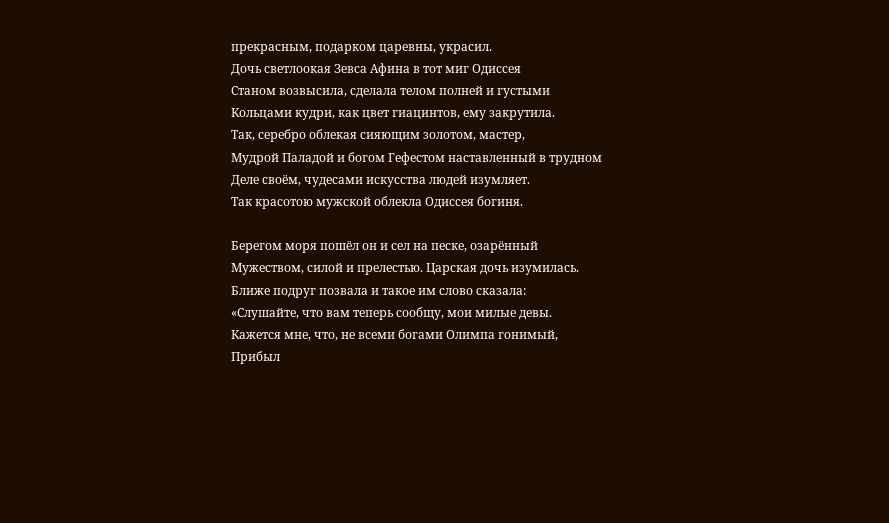прекрасным, подарком царевны, украсил.
Дочь светлоокая Зевса Афина в тот миг Одиссея
Станом возвысила, сделала телом полней и густыми
Кольцами кудри, как цвет гиацинтов, ему закрутила.
Так, серебро облекая сияющим золотом, мастер,
Мудрой Паладой и богом Гефестом наставленный в трудном
Деле своём, чудесами искусства людей изумляет.
Так красотою мужской облекла Одиссея богиня.

Берегом моря пошёл он и сел на песке, озарённый
Мужеством, силой и прелестью. Царская дочь изумилась.
Ближе подруг позвала и такое им слово сказала:
«Слушайте, что вам теперь сообщу, мои милые девы.
Кажется мне, что, не всеми богами Олимпа гонимый,
Прибыл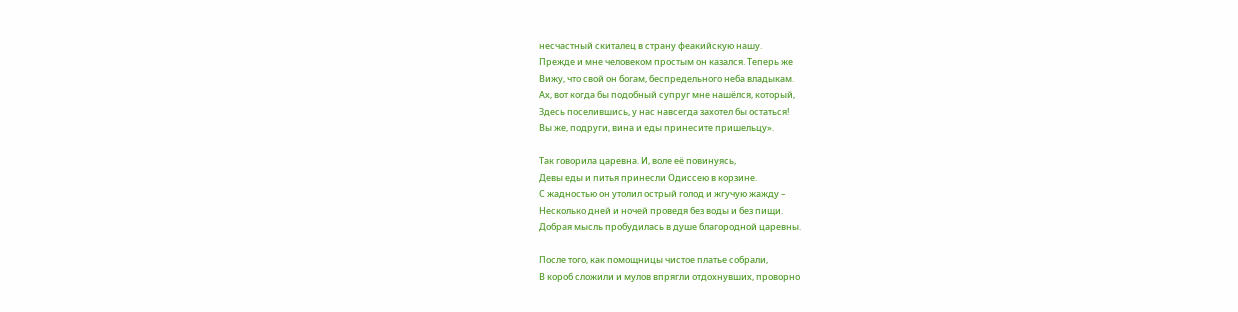несчастный скиталец в страну феакийскую нашу.
Прежде и мне человеком простым он казался. Теперь же
Вижу, что свой он богам, беспредельного неба владыкам.
Ах, вот когда бы подобный супруг мне нашёлся, который,
Здесь поселившись, у нас навсегда захотел бы остаться!
Вы же, подруги, вина и еды принесите пришельцу».

Так говорила царевна. И, воле её повинуясь,
Девы еды и питья принесли Одиссею в корзине.
С жадностью он утолил острый голод и жгучую жажду –
Несколько дней и ночей проведя без воды и без пищи.
Добрая мысль пробудилась в душе благородной царевны.

После того, как помощницы чистое платье собрали,
В короб сложили и мулов впрягли отдохнувших, проворно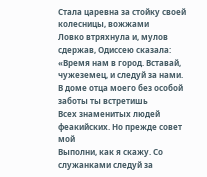Стала царевна за стойку своей колесницы, вожжами
Ловко втряхнула и, мулов сдержав, Одиссею сказала:
«Время нам в город. Вставай, чужеземец, и следуй за нами.
В доме отца моего без особой заботы ты встретишь
Всех знаменитых людей феакийских. Но прежде совет мой
Выполни, как я скажу. Со служанками следуй за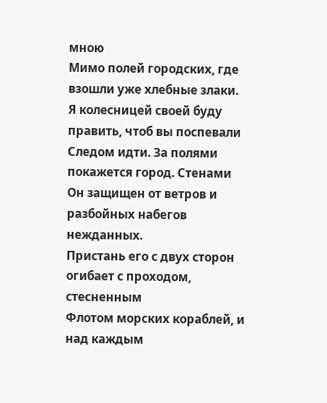мною
Мимо полей городских, где взошли уже хлебные злаки.
Я колесницей своей буду править, чтоб вы поспевали
Следом идти. За полями покажется город. Стенами
Он защищен от ветров и разбойных набегов нежданных.
Пристань его с двух сторон огибает с проходом, стесненным
Флотом морских кораблей, и над каждым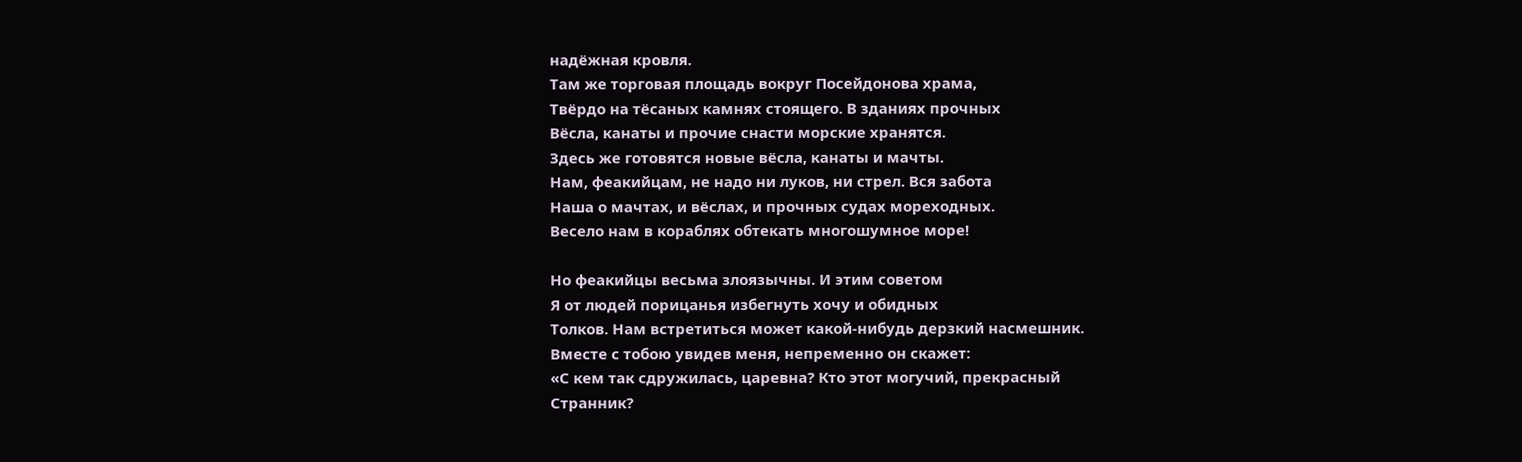надёжная кровля.
Там же торговая площадь вокруг Посейдонова храма,
Твёрдо на тёсаных камнях стоящего. В зданиях прочных
Вёсла, канаты и прочие снасти морские хранятся.
Здесь же готовятся новые вёсла, канаты и мачты.
Нам, феакийцам, не надо ни луков, ни стрел. Вся забота
Наша о мачтах, и вёслах, и прочных судах мореходных.
Весело нам в кораблях обтекать многошумное море!

Но феакийцы весьма злоязычны. И этим советом
Я от людей порицанья избегнуть хочу и обидных
Толков. Нам встретиться может какой-нибудь дерзкий насмешник.
Вместе с тобою увидев меня, непременно он скажет:
«С кем так сдружилась, царевна? Кто этот могучий, прекрасный
Странник?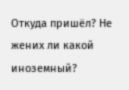Откуда пришёл? Не жених ли какой иноземный?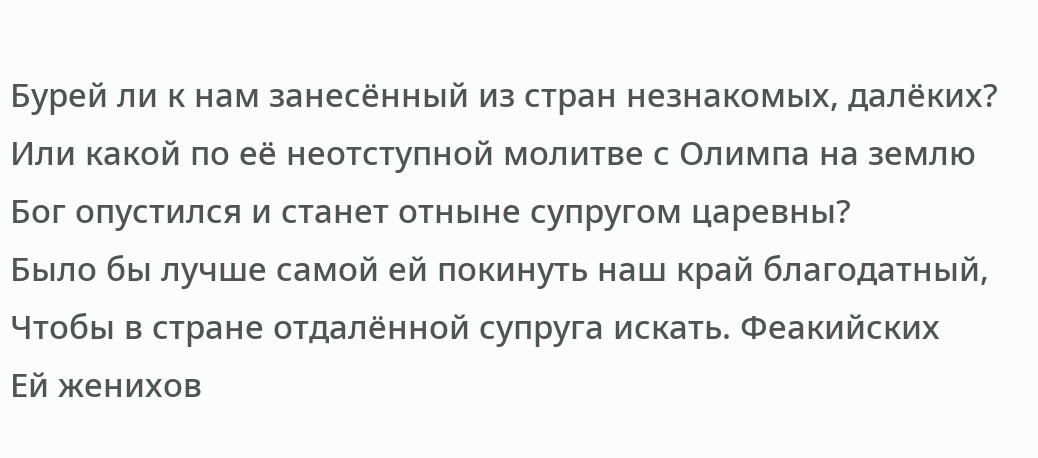Бурей ли к нам занесённый из стран незнакомых, далёких?
Или какой по её неотступной молитве с Олимпа на землю
Бог опустился и станет отныне супругом царевны?
Было бы лучше самой ей покинуть наш край благодатный,
Чтобы в стране отдалённой супруга искать. Феакийских
Ей женихов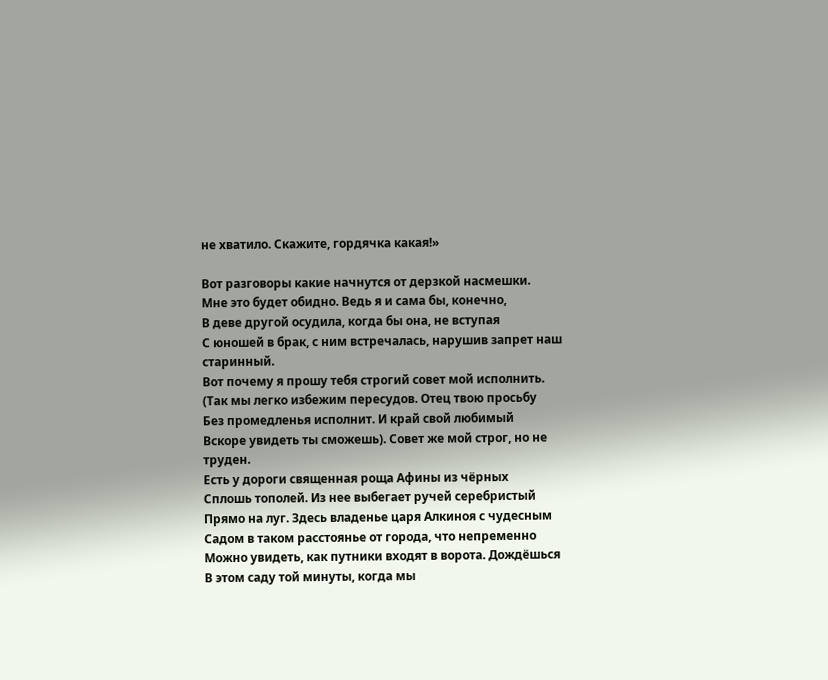не хватило. Скажите, гордячка какая!»

Вот разговоры какие начнутся от дерзкой насмешки.
Мне это будет обидно. Ведь я и сама бы, конечно,
В деве другой осудила, когда бы она, не вступая
С юношей в брак, с ним встречалась, нарушив запрет наш старинный.
Вот почему я прошу тебя строгий совет мой исполнить.
(Так мы легко избежим пересудов. Отец твою просьбу
Без промедленья исполнит. И край свой любимый
Вскоре увидеть ты сможешь). Совет же мой строг, но не труден.
Есть у дороги священная роща Афины из чёрных
Сплошь тополей. Из нее выбегает ручей серебристый
Прямо на луг. Здесь владенье царя Алкиноя с чудесным
Садом в таком расстоянье от города, что непременно
Можно увидеть, как путники входят в ворота. Дождёшься
В этом саду той минуты, когда мы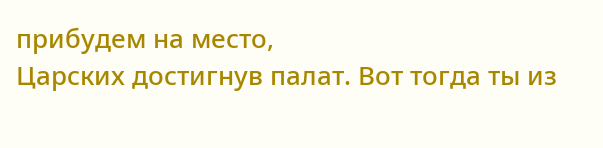прибудем на место,
Царских достигнув палат. Вот тогда ты из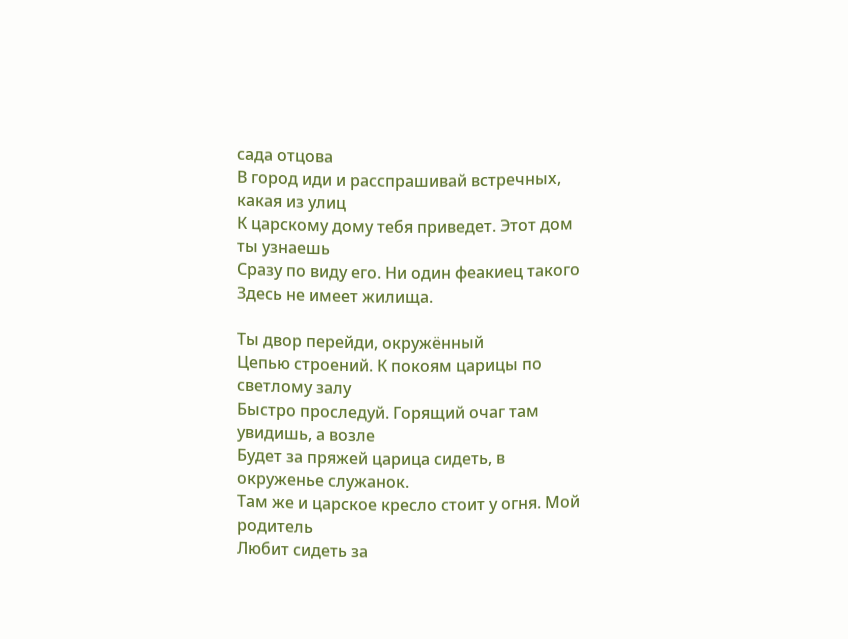сада отцова
В город иди и расспрашивай встречных, какая из улиц
К царскому дому тебя приведет. Этот дом ты узнаешь
Сразу по виду его. Ни один феакиец такого
Здесь не имеет жилища.

Ты двор перейди, окружённый
Цепью строений. К покоям царицы по светлому залу
Быстро проследуй. Горящий очаг там увидишь, а возле
Будет за пряжей царица сидеть, в окруженье служанок.
Там же и царское кресло стоит у огня. Мой родитель
Любит сидеть за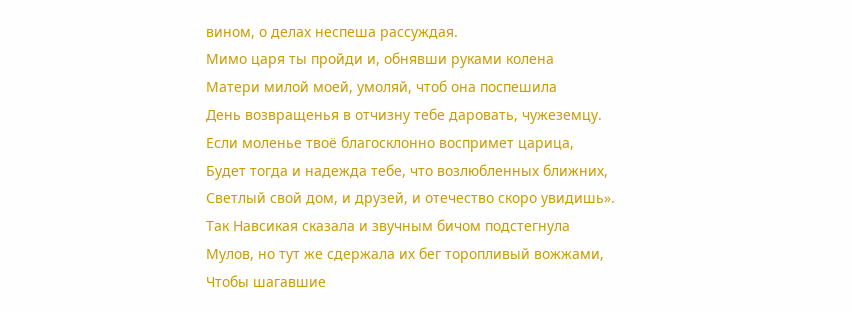вином, о делах неспеша рассуждая.
Мимо царя ты пройди и, обнявши руками колена
Матери милой моей, умоляй, чтоб она поспешила
День возвращенья в отчизну тебе даровать, чужеземцу.
Если моленье твоё благосклонно воспримет царица,
Будет тогда и надежда тебе, что возлюбленных ближних,
Светлый свой дом, и друзей, и отечество скоро увидишь».
Так Навсикая сказала и звучным бичом подстегнула
Мулов, но тут же сдержала их бег торопливый вожжами,
Чтобы шагавшие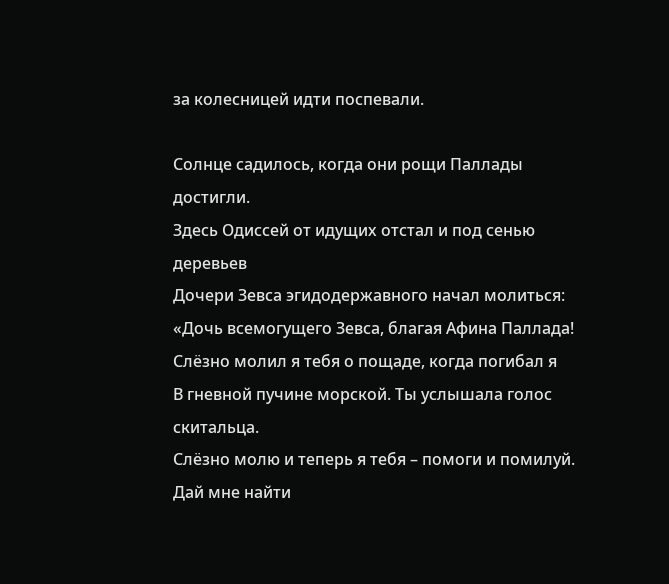за колесницей идти поспевали.

Солнце садилось, когда они рощи Паллады достигли.
Здесь Одиссей от идущих отстал и под сенью деревьев
Дочери Зевса эгидодержавного начал молиться:
«Дочь всемогущего Зевса, благая Афина Паллада!
Слёзно молил я тебя о пощаде, когда погибал я
В гневной пучине морской. Ты услышала голос скитальца.
Слёзно молю и теперь я тебя – помоги и помилуй.
Дай мне найти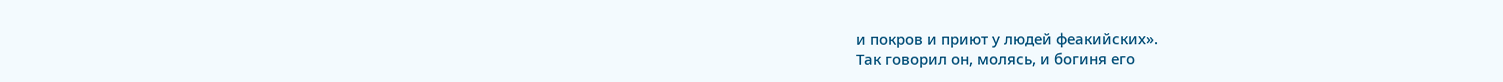и покров и приют у людей феакийских».
Так говорил он, молясь, и богиня его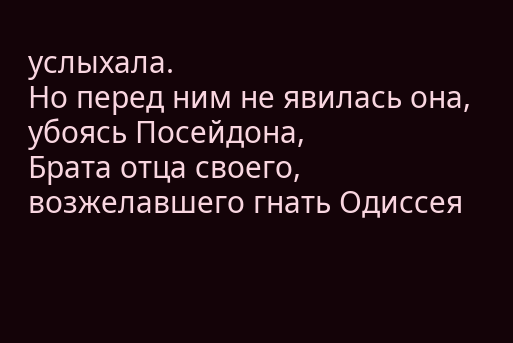услыхала.
Но перед ним не явилась она, убоясь Посейдона,
Брата отца своего, возжелавшего гнать Одиссея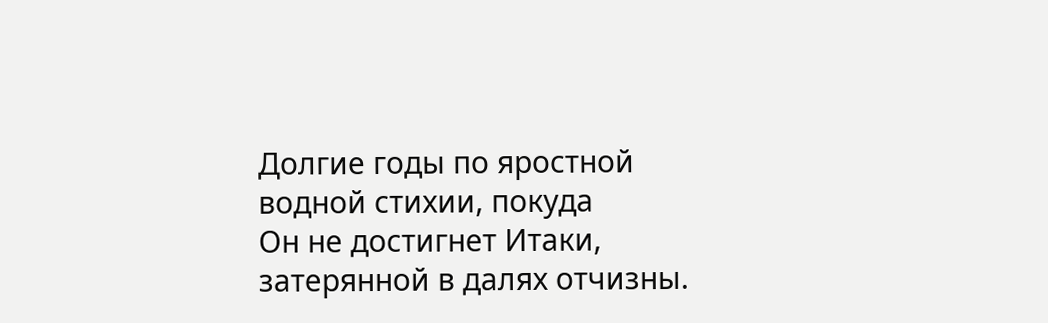Долгие годы по яростной водной стихии, покуда
Он не достигнет Итаки, затерянной в далях отчизны.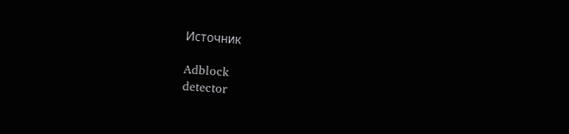Источник

Adblock
detector